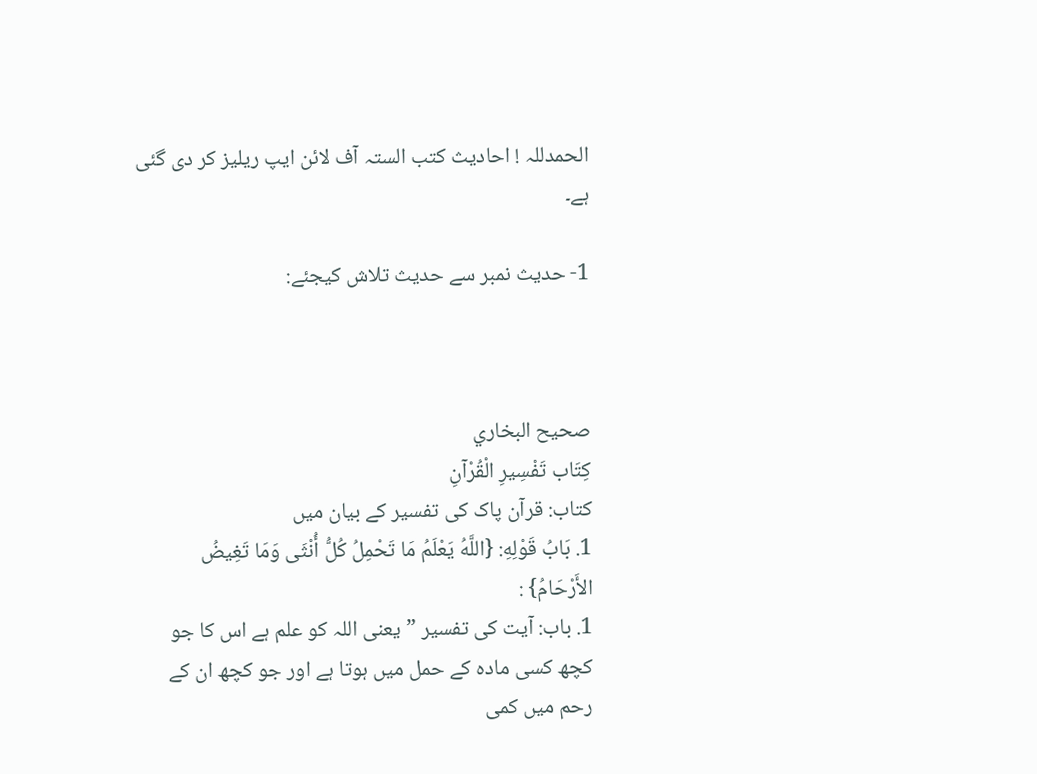الحمدللہ ! احادیث کتب الستہ آف لائن ایپ ریلیز کر دی گئی ہے۔

1- حدیث نمبر سے حدیث تلاش کیجئے:



صحيح البخاري
كِتَاب تَفْسِيرِ الْقُرْآنِ
کتاب: قرآن پاک کی تفسیر کے بیان میں
1. بَابُ قَوْلِهِ: {اللَّهُ يَعْلَمُ مَا تَحْمِلُ كُلُّ أُنْثَى وَمَا تَغِيضُ الأَرْحَامُ} :
1. باب: آیت کی تفسیر ”یعنی اللہ کو علم ہے اس کا جو کچھ کسی مادہ کے حمل میں ہوتا ہے اور جو کچھ ان کے رحم میں کمی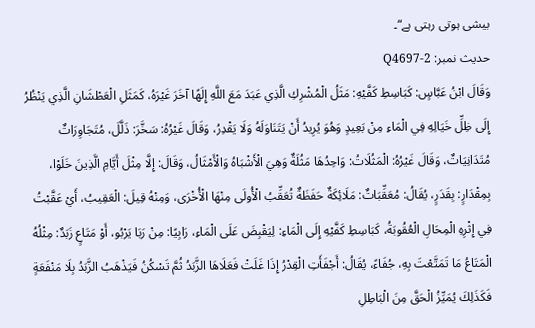بیشی ہوتی رہتی ہے“۔
حدیث نمبر: Q4697-2
وَقَالَ ابْنُ عَبَّاسٍ: كَبَاسِطِ كَفَّيْهِ: مَثَلُ الْمُشْرِكِ الَّذِي عَبَدَ مَعَ اللَّهِ إِلَهًا آخَرَ غَيْرَهُ، كَمَثَلِ الْعَطْشَانِ الَّذِي يَنْظُرُ إِلَى ظِلِّ خَيَالِهِ فِي الْمَاءِ مِنْ بَعِيدٍ وَهُوَ يُرِيدُ أَنْ يَتَنَاوَلَهُ وَلَا يَقْدِرُ، وَقَالَ غَيْرُهُ: سَخَّرَ: ذَلَّلَ، مُتَجَاوِرَاتٌ مُتَدَانِيَاتٌ، وَقَالَ غَيْرُهُ: الْمَثُلَاتُ: وَاحِدُهَا مَثُلَةٌ وَهِيَ الْأَشْبَاهُ وَالْأَمْثَالُ، وَقَالَ: إِلَّا مِثْلَ أَيَّامِ الَّذِينَ خَلَوْا، بِمِقْدَارٍ: بِقَدَرٍ، يُقَالُ: مُعَقِّبَاتٌ: مَلَائِكَةٌ حَفَظَةٌ تُعَقِّبُ الْأُولَى مِنْهَا الْأُخْرَى، وَمِنْهُ قِيلَ: الْعَقِيبُ، أَيْ عَقَّبْتُ فِي إِثْرِهِ الْمِحَالِ الْعُقُوبَةُ، كَبَاسِطِ كَفَّيْهِ إِلَى الْمَاءِ: لِيَقْبِضَ عَلَى الْمَاءِ، رَابِيًا: مِنْ رَبَا يَرْبُو، أَوْ مَتَاعٍ زَبَدٌ: مِثْلُهُ الْمَتَاعُ مَا تَمَتَّعْتَ بِهِ، جُفَاءً، يُقَالُ: أَجْفَأَتِ الْقِدْرُ إِذَا غَلَتْ فَعَلَاهَا الزَّبَدُ ثُمَّ تَسْكُنُ فَيَذْهَبُ الزَّبَدُ بِلَا مَنْفَعَةٍ فَكَذَلِكَ يُمَيِّزُ الْحَقَّ مِنَ الْبَاطِلِ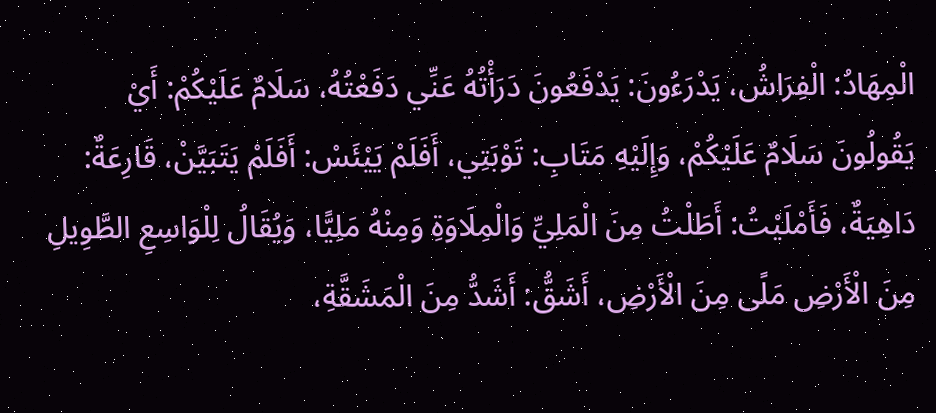الْمِهَادُ: الْفِرَاشُ، يَدْرَءُونَ: يَدْفَعُونَ دَرَأْتُهُ عَنِّي دَفَعْتُهُ، سَلَامٌ عَلَيْكُمْ: أَيْ يَقُولُونَ سَلَامٌ عَلَيْكُمْ، وَإِلَيْهِ مَتَابِ: تَوْبَتِي، أَفَلَمْ يَيْئَسْ: أَفَلَمْ يَتَبَيَّنْ، قَارِعَةٌ: دَاهِيَةٌ، فَأَمْلَيْتُ: أَطَلْتُ مِنَ الْمَلِيِّ وَالْمِلَاوَةِ وَمِنْهُ مَلِيًّا، وَيُقَالُ لِلْوَاسِعِ الطَّوِيلِ مِنَ الْأَرْضِ مَلًى مِنَ الْأَرْضِ، أَشَقُّ: أَشَدُّ مِنَ الْمَشَقَّةِ،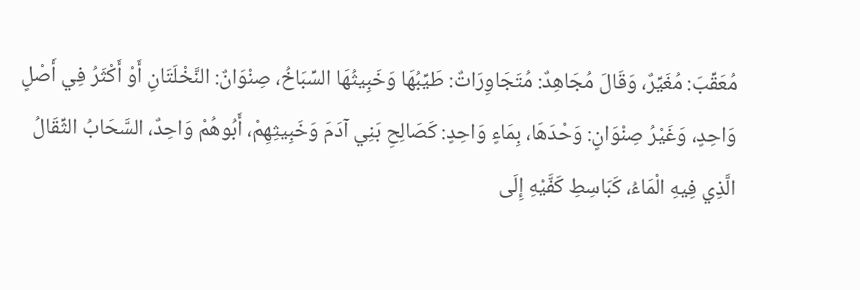مُعَقِّبَ: مُغَيِّرٌ، وَقَالَ مُجَاهِدٌ: مُتَجَاوِرَاتٌ: طَيِّبُهَا وَخَبِيثُهَا السِّبَاخُ، صِنْوَانٌ: النَّخْلَتَانِ أَوْ أَكْثَرُ فِي أَصْلٍ وَاحِدٍ، وَغَيْرُ صِنْوَانٍ: وَحْدَهَا، بِمَاءٍ وَاحِدٍ: كَصَالِحِ بَنِي آدَمَ وَخَبِيثِهِمْ، أَبُوهُمْ وَاحِدٌ، السَّحَابُ الثِّقَالُ الَّذِي فِيهِ الْمَاءُ، كَبَاسِطِ كَفَّيْهِ إِلَى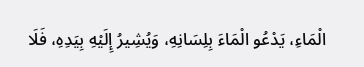الْمَاءِ، يَدْعُو الْمَاءَ بِلِسَانِهِ، وَيُشِيرُ إِلَيْهِ بِيَدِهِ، فَلَا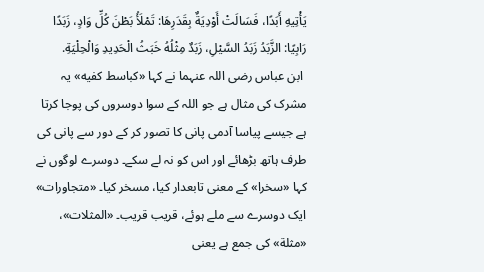يَأْتِيهِ أَبَدًا، فَسَالَتْ أَوْدِيَةٌ بِقَدَرِهَا: تَمْلَأُ بَطْنَ كُلِّ وَادٍ، زَبَدًا رَابِيًا: الزَّبَدُ زَبَدُ السَّيْلِ، زَبَدٌ مِثْلُهُ خَبَثُ الْحَدِيدِ وَالْحِلْيَةِ.
 ابن عباس رضی اللہ عنہما نے کہا «كباسط كفيه» یہ مشرک کی مثال ہے جو اللہ کے سوا دوسروں کی پوجا کرتا ہے جیسے پیاسا آدمی پانی کا تصور کر کے دور سے پانی کی طرف ہاتھ بڑھائے اور اس کو نہ لے سکے۔ دوسرے لوگوں نے کہا «سخرا» کے معنی تابعدار کیا، مسخر کیا۔ «متجاورات» ایک دوسرے سے ملے ہوئے، قریب قریب۔ «المثلات»، «مثلة» کی جمع ہے یعنی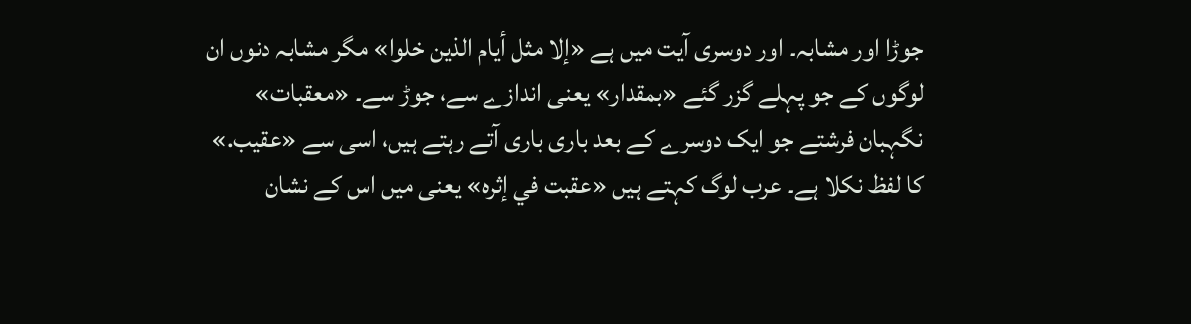جوڑا اور مشابہ۔ اور دوسری آیت میں ہے «إلا مثل أيام الذين خلوا» مگر مشابہ دنوں ان لوگوں کے جو پہلے گزر گئے «بمقدار» یعنی اندازے سے، جوڑ سے۔ «معقبات» نگہبان فرشتے جو ایک دوسرے کے بعد باری باری آتے رہتے ہیں، اسی سے «عقيب.» کا لفظ نکلا ہے۔ عرب لوگ کہتے ہیں «عقبت في إثره» یعنی میں اس کے نشان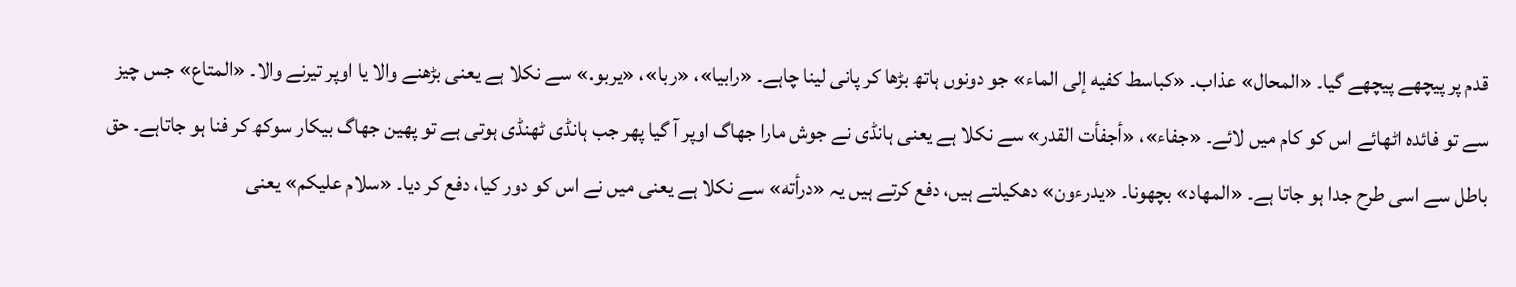قدم پر پیچھے پیچھے گیا۔ «المحال» عذاب۔ «كباسط كفيه إلى الماء» جو دونوں ہاتھ بڑھا کر پانی لینا چاہے۔ «رابيا»، «ربا»، «يربو.» سے نکلا ہے یعنی بڑھنے والا یا اوپر تیرنے والا۔ «المتاع» جس چیز سے تو فائدہ اٹھائے اس کو کام میں لائے۔ «جفاء»، «أجفأت القدر» سے نکلا ہے یعنی ہانڈی نے جوش مارا جھاگ اوپر آ گیا پھر جب ہانڈی ٹھنڈی ہوتی ہے تو پھین جھاگ بیکار سوکھ کر فنا ہو جاتاہے۔ حق باطل سے اسی طرح جدا ہو جاتا ہے۔ «المهاد» بچھونا۔ «يدرءون» دھکیلتے ہیں، دفع کرتے ہیں یہ «درأته» سے نکلا ہے یعنی میں نے اس کو دور کیا، دفع کر دیا۔ «سلام عليكم» یعنی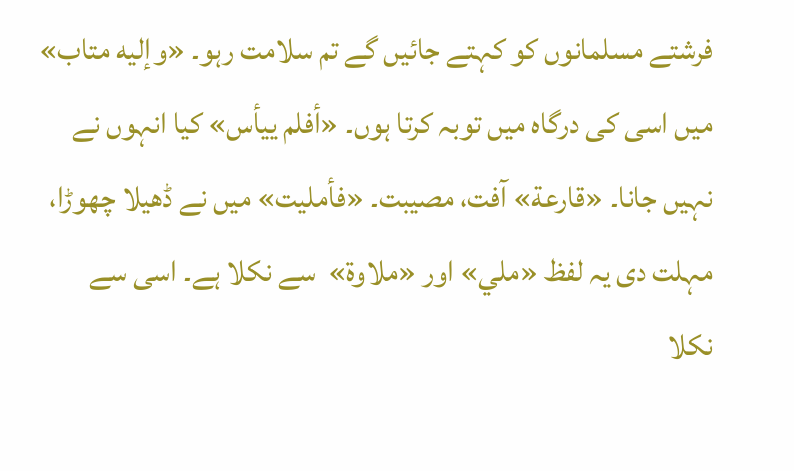فرشتے مسلمانوں کو کہتے جائیں گے تم سلامت رہو۔ «وإليه متاب» میں اسی کی درگاہ میں توبہ کرتا ہوں۔ «أفلم ييأس» کیا انہوں نے نہیں جانا۔ «قارعة» آفت، مصیبت۔ «فأمليت» میں نے ڈھیلا چھوڑا، مہلت دی یہ لفظ «ملي» اور «ملاوة»  سے نکلا ہے۔ اسی سے نکلا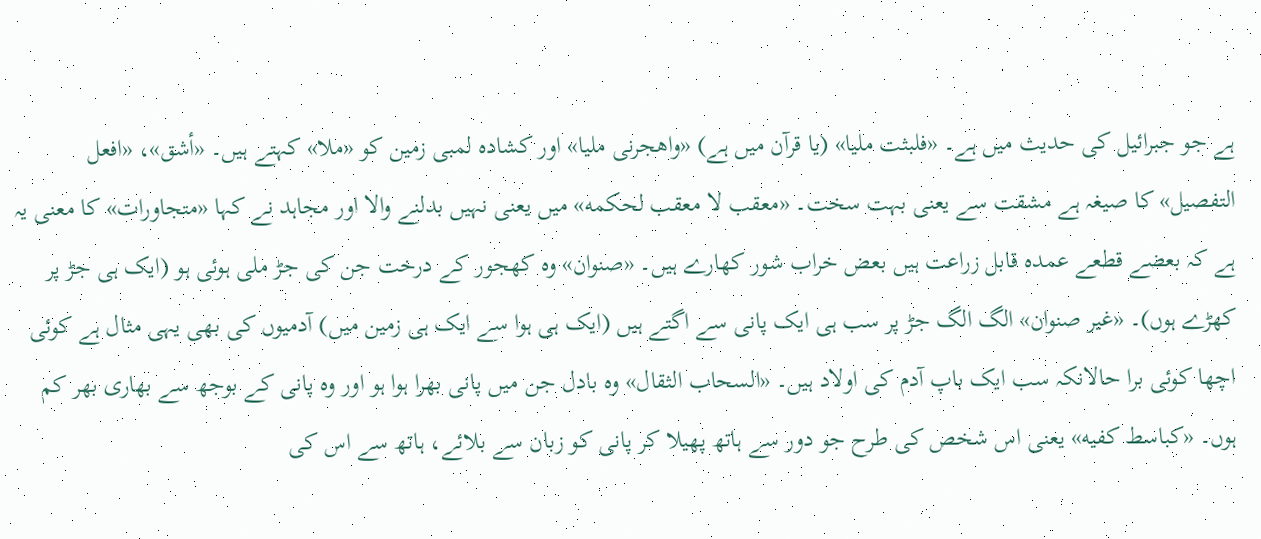ہے جو جبرائیل کی حدیث میں ہے۔ «فلبثت مليا» (یا قرآن میں ہے) «واهجرنى مليا» اور کشادہ لمبی زمین کو «ملا» کہتے ہیں۔ «أشق»، «افعل التفصيل» کا صیغہ ہے مشقت سے یعنی بہت سخت۔ «معقب لا معقب لحكمه» میں یعنی نہیں بدلنے والا اور مجاہد نے کہا «متجاورات» کا معنی یہ ہے کہ بعضے قطعے عمدہ قابل زراعت ہیں بعض خراب شور کھارے ہیں۔ «صنوان» وہ کھجور کے درخت جن کی جڑ ملی ہوئی ہو (ایک ہی جڑ پر کھڑے ہوں)۔ «غير صنوان» الگ الگ جڑ پر سب ہی ایک پانی سے اگتے ہیں (ایک ہی ہوا سے ایک ہی زمین میں) آدمیوں کی بھی یہی مثال ہے کوئی اچھا کوئی برا حالانکہ سب ایک باپ آدم کی اولاد ہیں۔ «السحاب الثقال» وہ بادل جن میں پانی بھرا ہوا ہو اور وہ پانی کے بوجھ سے بھاری بھر کم ہوں۔ «كباسط كفيه» یعنی اس شخص کی طرح جو دور سے ہاتھ پھیلا کر پانی کو زبان سے بلائے، ہاتھ سے اس کی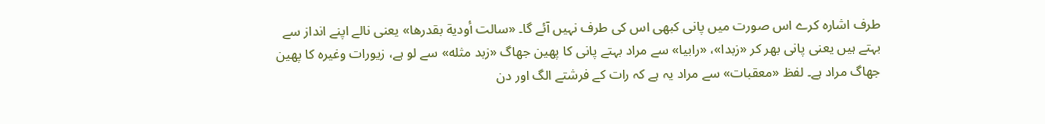طرف اشارہ کرے اس صورت میں پانی کبھی اس کی طرف نہیں آئے گا۔ «سالت أودية بقدرها» یعنی نالے اپنے انداز سے بہتے ہیں یعنی پانی بھر کر «زبدا»، «رابيا» سے مراد بہتے پانی کا پھین جھاگ «زبد مثله» سے لو ہے، زیورات وغیرہ کا پھین جھاگ مراد ہے۔ لفظ «معقبات» سے مراد یہ ہے کہ رات کے فرشتے الگ اور دن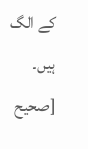کے الگ ہیں۔ [صحيح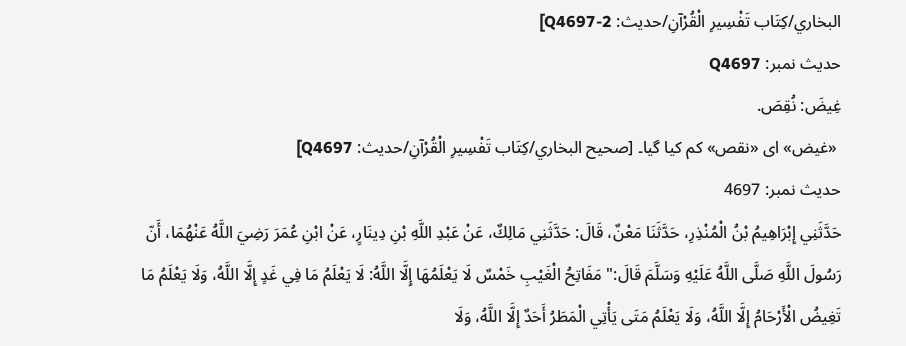البخاري/كِتَاب تَفْسِيرِ الْقُرْآنِ/حدیث: Q4697-2]
حدیث نمبر: Q4697
غِيضَ: نُقِصَ.
 «غيض» ای «نقص» کم کیا گیا۔ [صحيح البخاري/كِتَاب تَفْسِيرِ الْقُرْآنِ/حدیث: Q4697]
حدیث نمبر: 4697
حَدَّثَنِي إِبْرَاهِيمُ بْنُ الْمُنْذِرِ، حَدَّثَنَا مَعْنٌ، قَالَ: حَدَّثَنِي مَالِكٌ، عَنْ عَبْدِ اللَّهِ بْنِ دِينَارٍ، عَنْ ابْنِ عُمَرَ رَضِيَ اللَّهُ عَنْهُمَا، أَنّ رَسُولَ اللَّهِ صَلَّى اللَّهُ عَلَيْهِ وَسَلَّمَ قَالَ:" مَفَاتِحُ الْغَيْبِ خَمْسٌ لَا يَعْلَمُهَا إِلَّا اللَّهُ: لَا يَعْلَمُ مَا فِي غَدٍ إِلَّا اللَّهُ، وَلَا يَعْلَمُ مَا تَغِيضُ الْأَرْحَامُ إِلَّا اللَّهُ، وَلَا يَعْلَمُ مَتَى يَأْتِي الْمَطَرُ أَحَدٌ إِلَّا اللَّهُ، وَلَا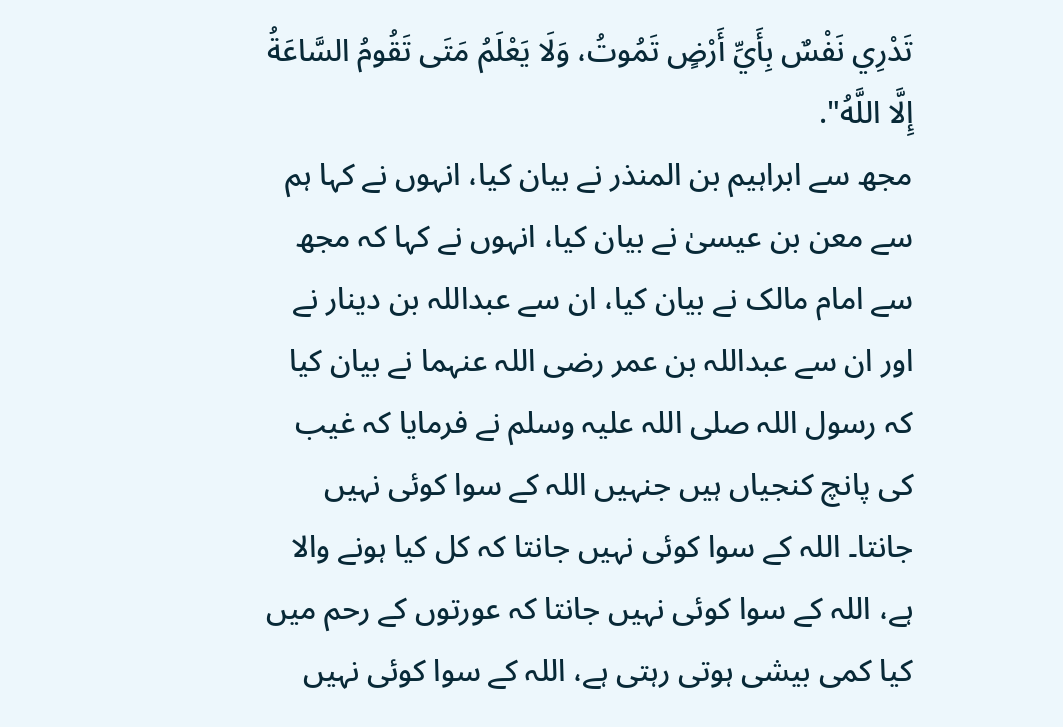تَدْرِي نَفْسٌ بِأَيِّ أَرْضٍ تَمُوتُ، وَلَا يَعْلَمُ مَتَى تَقُومُ السَّاعَةُ إِلَّا اللَّهُ".
مجھ سے ابراہیم بن المنذر نے بیان کیا، انہوں نے کہا ہم سے معن بن عیسیٰ نے بیان کیا، انہوں نے کہا کہ مجھ سے امام مالک نے بیان کیا، ان سے عبداللہ بن دینار نے اور ان سے عبداللہ بن عمر رضی اللہ عنہما نے بیان کیا کہ رسول اللہ صلی اللہ علیہ وسلم نے فرمایا کہ غیب کی پانچ کنجیاں ہیں جنہیں اللہ کے سوا کوئی نہیں جانتا۔ اللہ کے سوا کوئی نہیں جانتا کہ کل کیا ہونے والا ہے، اللہ کے سوا کوئی نہیں جانتا کہ عورتوں کے رحم میں کیا کمی بیشی ہوتی رہتی ہے، اللہ کے سوا کوئی نہیں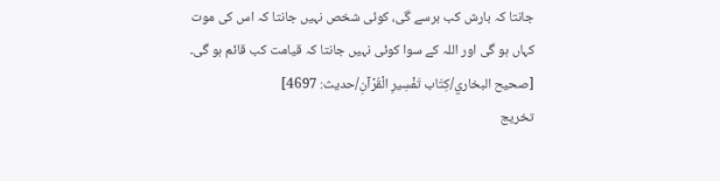جانتا کہ بارش کب برسے گی، کوئی شخص نہیں جانتا کہ اس کی موت کہاں ہو گی اور اللہ کے سوا کوئی نہیں جانتا کہ قیامت کب قائم ہو گی۔ [صحيح البخاري/كِتَاب تَفْسِيرِ الْقُرْآنِ/حدیث: 4697]
تخریج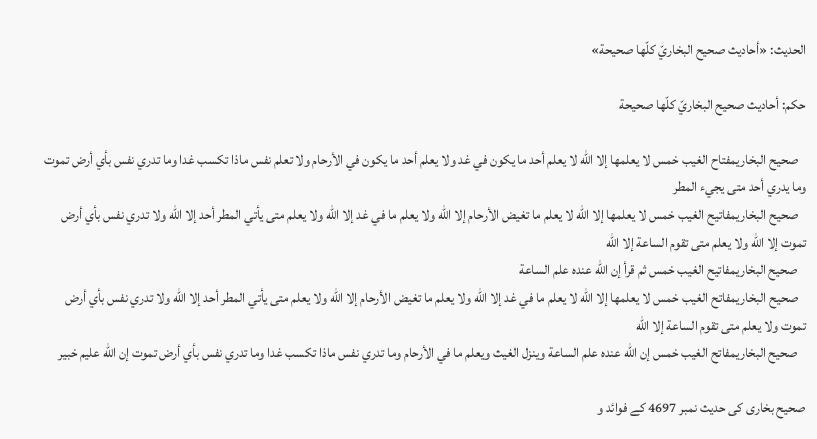الحدیث: «أحاديث صحيح البخاريّ كلّها صحيحة»

حكم: أحاديث صحيح البخاريّ كلّها صحيحة

   صحيح البخاريمفتاح الغيب خمس لا يعلمها إلا الله لا يعلم أحد ما يكون في غد ولا يعلم أحد ما يكون في الأرحام ولا تعلم نفس ماذا تكسب غدا وما تدري نفس بأي أرض تموت وما يدري أحد متى يجيء المطر
   صحيح البخاريمفاتيح الغيب خمس لا يعلمها إلا الله لا يعلم ما تغيض الأرحام إلا الله ولا يعلم ما في غد إلا الله ولا يعلم متى يأتي المطر أحد إلا الله ولا تدري نفس بأي أرض تموت إلا الله ولا يعلم متى تقوم الساعة إلا الله
   صحيح البخاريمفاتيح الغيب خمس ثم قرأ إن الله عنده علم الساعة
   صحيح البخاريمفاتح الغيب خمس لا يعلمها إلا الله لا يعلم ما في غد إلا الله ولا يعلم ما تغيض الأرحام إلا الله ولا يعلم متى يأتي المطر أحد إلا الله ولا تدري نفس بأي أرض تموت ولا يعلم متى تقوم الساعة إلا الله
   صحيح البخاريمفاتح الغيب خمس إن الله عنده علم الساعة وينزل الغيث ويعلم ما في الأرحام وما تدري نفس ماذا تكسب غدا وما تدري نفس بأي أرض تموت إن الله عليم خبير

صحیح بخاری کی حدیث نمبر 4697 کے فوائد و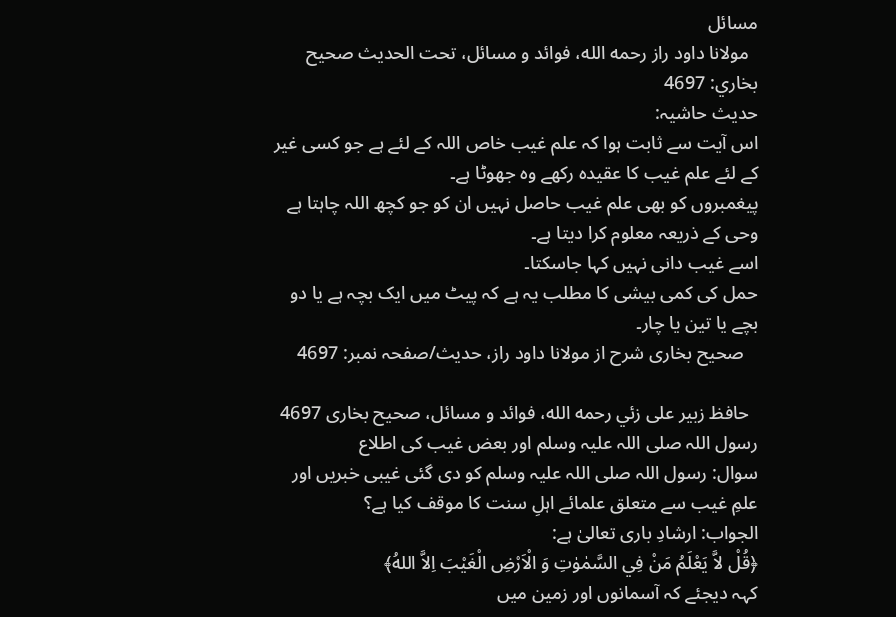مسائل
  مولانا داود راز رحمه الله، فوائد و مسائل، تحت الحديث صحيح بخاري: 4697
حدیث حاشیہ:
اس آیت سے ثابت ہوا کہ علم غیب خاص اللہ کے لئے ہے جو کسی غیر کے لئے علم غیب کا عقیدہ رکھے وہ جھوٹا ہے۔
پیغمبروں کو بھی علم غیب حاصل نہیں ان کو جو کچھ اللہ چاہتا ہے وحی کے ذریعہ معلوم کرا دیتا ہے۔
اسے غیب دانی نہیں کہا جاسکتا۔
حمل کی کمی بیشی کا مطلب یہ ہے کہ پیٹ میں ایک بچہ ہے یا دو بچے یا تین یا چار۔
   صحیح بخاری شرح از مولانا داود راز، حدیث/صفحہ نمبر: 4697

  حافظ زبير على زئي رحمه الله، فوائد و مسائل، صحیح بخاری 4697
رسول اللہ صلی اللہ علیہ وسلم اور بعض غیب کی اطلاع
سوال: رسول اللہ صلی اللہ علیہ وسلم کو دی گئی غیبی خبریں اور علمِ غیب سے متعلق علمائے اہلِ سنت کا موقف کیا ہے؟
الجواب: ارشادِ باری تعالیٰ ہے:
﴿قُلْ لاَّ يَعْلَمُ مَنْ فِي السَّمٰوٰتِ وَ الْاَرْضِ الْغَيْبَ اِلاَّ اللهُ﴾
کہہ دیجئے کہ آسمانوں اور زمین میں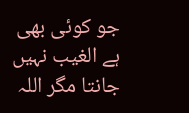جو کوئی بھی ہے الغیب نہیں جانتا مگر اللہ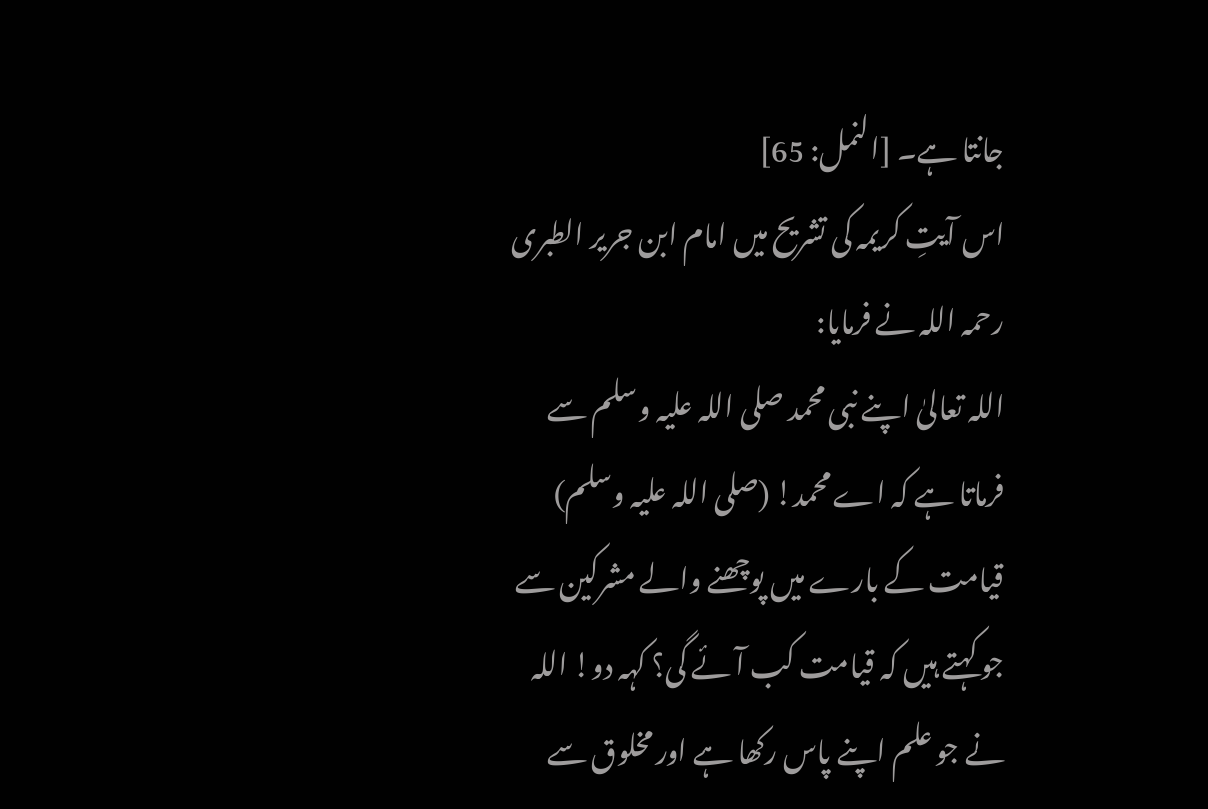جانتا ہے۔ [النمل: 65]
اس آیتِ کریمہ کی تشریح میں امام ابن جریر الطبری رحمہ اللہ نے فرمایا:
اللہ تعالیٰ اپنے نبی محمد صلی اللہ علیہ وسلم سے فرماتا ہے کہ اے محمد! (صلی اللہ علیہ وسلم) قیامت کے بارے میں پوچھنے والے مشرکین سے جو کہتے ہیں کہ قیامت کب آئے گی؟ کہہ دو! اللہ نے جو علم اپنے پاس رکھا ہے اور مخلوق سے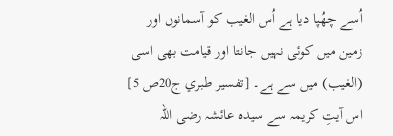اُسے چھُپا دیا ہے اُس الغیب کو آسمانوں اور زمین میں کوئی نہیں جانتا اور قیامت بھی اسی (الغیب) میں سے ہے۔ [تفسير طبري ج20ص 5]
اس آیتِ کریمہ سے سیدہ عائشہ رضی اللہ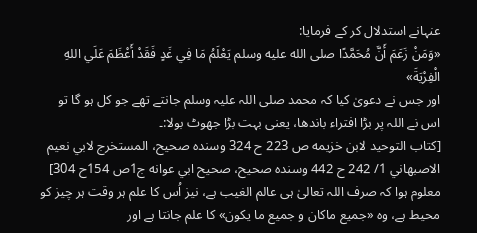عنہانے استدلال کر کے فرمایا:
«وَمَنْ زَعَمَ أَنَّ مُحَمَّدًا صلى الله عليه وسلم يَعْلَمُ مَا فِي غَدٍ فَقَدْ أَعْظَمَ عَلَي اللهِ الْفِرْيَةَ»
اور جس نے دعویٰ کیا کہ محمد صلی اللہ علیہ وسلم جانتے تھے جو کل ہو گا تو اس نے اللہ پر بڑا افتراء باندھا، یعنی بہت بڑا جھوٹ بولا:۔
[كتاب التوحيد لابن خزيمه ص 223 ح 324 وسنده صحيح، المستخرج لابي نعيم الاصبهاني 1/ 242 ح 442 وسنده صحيح، صحيح ابي عوانه ج1ص 154ح 304]
معلوم ہوا کہ صرف اللہ تعالیٰ ہی عالم الغیب ہے، نیز اُس کا علم ہر وقت ہر چیز کو محیط ہے، وہ «جميع ماكان و جميع ما يكون» کا علم جانتا ہے اور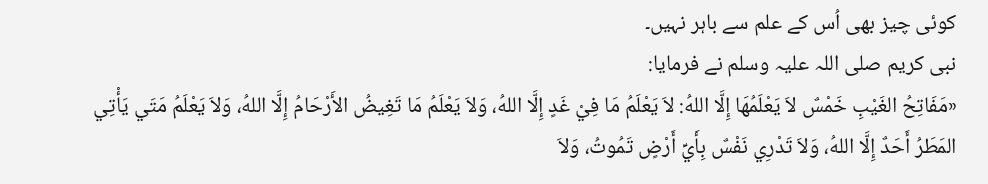کوئی چیز بھی اُس کے علم سے باہر نہیں۔
نبی کریم صلی اللہ علیہ وسلم نے فرمایا:
«مَفَاتِحُ الغَيْبِ خَمْسٌ لاَ يَعْلَمُهَا إِلَّا اللهُ: لاَ يَعْلَمُ مَا فِيْ غَدٍ إِلَّا اللهُ، وَلاَ يَعْلَمُ مَا تَغِيضُ الأَرْحَامُ إِلَّا اللهُ، وَلاَ يَعْلَمُ مَتَي يَأْتِي المَطَرُ أَحَدٌ إِلَّا اللهُ، وَلاَ تَدْرِي نَفْسٌ بِأَيِّ أَرْضٍ تَمُوتُ، وَلاَ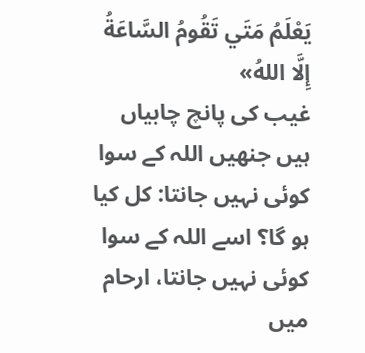يَعْلَمُ مَتَي تَقُومُ السَّاعَةُ إِلَّا اللهُ»
غیب کی پانچ چابیاں ہیں جنھیں اللہ کے سوا کوئی نہیں جانتا: کل کیا ہو گا؟ اسے اللہ کے سوا کوئی نہیں جانتا، ارحام میں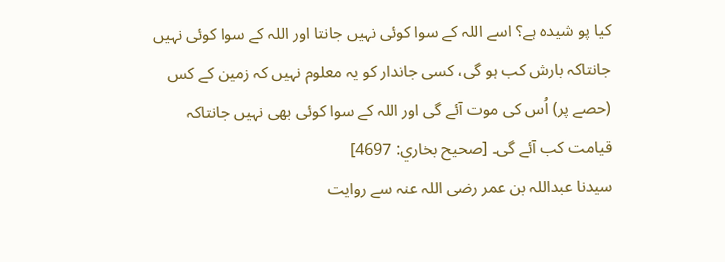کیا پو شیدہ ہے؟ اسے اللہ کے سوا کوئی نہیں جانتا اور اللہ کے سوا کوئی نہیں جانتاکہ بارش کب ہو گی، کسی جاندار کو یہ معلوم نہیں کہ زمین کے کس (حصے پر) اُس کی موت آئے گی اور اللہ کے سوا کوئی بھی نہیں جانتاکہ قیامت کب آئے گی۔ [صحيح بخاري: 4697]
سیدنا عبداللہ بن عمر رضی اللہ عنہ سے روایت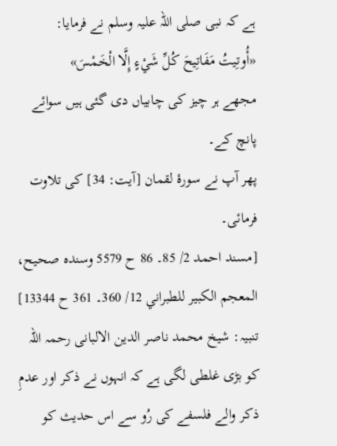ہے کہ نبی صلی اللہ علیہ وسلم نے فرمایا:
«أُوتِيتُ مَفَاتِيحَ كُلِّ شَيْءٍ إِلَّا الْخَمْسَ»
مجھے ہر چیز کی چابیاں دی گئی ہیں سوائے پانچ کے۔
پھر آپ نے سورۂ لقمان [آيت: 34] کی تلاوت فرمائی۔
[مسند احمد 2/ 85۔ 86 ح 5579 وسنده صحيح، المعجم الكبير للطبراني 12/ 360۔ 361 ح 13344]
تنبیہ: شیخ محمد ناصر الدین الالبانی رحمہ اللہ کو بڑی غلطی لگی ہے کہ انہوں نے ذکر اور عدمِ ذکر والے فلسفے کی رُو سے اس حدیث کو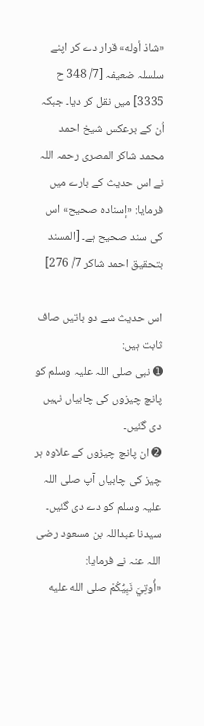«شاذ أوله» قرار دے کر اپنے سلسلہ ضعیفہ [7/ 348 ح 3335] میں نقل کر دیا۔ جبکہ اُن کے برعکس شیخ احمد محمد شاکر المصری رحمہ اللہ نے اس حدیث کے بارے میں فرمایا: «إسناده صحيح» اس کی سند صحیح ہے۔ [المسند بتحقيق احمد شاكر 7/ 276]

اس حدیث سے دو باتیں صاف ثابت ہیں:
➊ نبی صلی اللہ علیہ وسلم کو پانچ چیزوں کی چابیاں نہیں دی گئیں۔
➋ ان پانچ چیزوں کے علاوہ ہر چیز کی چابیاں آپ صلی اللہ علیہ وسلم کو دے دی گئیں۔
سیدنا عبداللہ بن مسعود رضی اللہ عنہ نے فرمایا:
«أُوتِيَ نَبِيُّكُمْ صلى الله عليه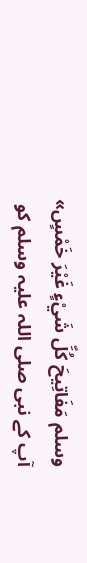وسلم مَفَاتِيحَ كُلِّ شَيْءٍ غَيْرَ خَمْسٍ»
آپ کے نبی صلی اللہ علیہ وسلم کو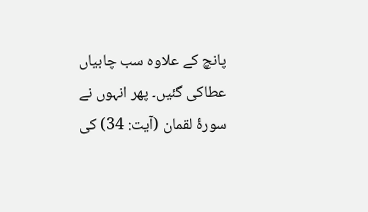پانچ کے علاوہ سب چابیاں عطاکی گئیں۔ پھر انہوں نے سورۂ لقمان (آیت: 34) کی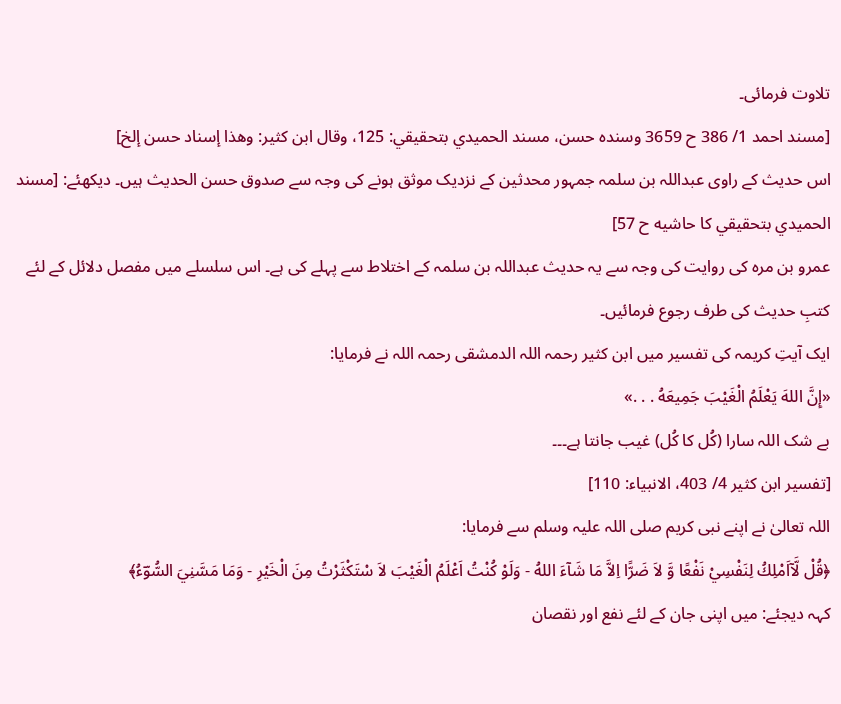تلاوت فرمائی۔
[مسند احمد 1/ 386 ح 3659 وسنده حسن، مسند الحميدي بتحقيقي: 125، وقال ابن كثير: وهذا إسناد حسن إلخ]
اس حدیث کے راوی عبداللہ بن سلمہ جمہور محدثین کے نزدیک موثق ہونے کی وجہ سے صدوق حسن الحدیث ہیں۔ دیکھئے: [مسند الحميدي بتحقيقي كا حاشيه ح 57]
عمرو بن مرہ کی روایت کی وجہ سے یہ حدیث عبداللہ بن سلمہ کے اختلاط سے پہلے کی ہے۔ اس سلسلے میں مفصل دلائل کے لئے کتبِ حدیث کی طرف رجوع فرمائیں۔
ایک آیتِ کریمہ کی تفسیر میں ابن کثیر رحمہ اللہ الدمشقی رحمہ اللہ نے فرمایا:
«إِنَّ اللهَ يَعْلَمُ الْغَيْبَ جَمِيعَهُ . . .»
بے شک اللہ سارا (کُل کا کُل) غیب جانتا ہے۔۔۔
[تفسير ابن كثير 4/ 403، الانبياء: 110]
اللہ تعالیٰ نے اپنے نبی کریم صلی اللہ علیہ وسلم سے فرمایا:
﴿قُلْ لَّآاَمْلِكُ لِنَفْسِيْ نَفْعًا وَّ لاَ ضَرًّا اِلاَّ مَا شَآءَ اللهُ - وَلَوْ كُنْتُ اَعْلَمُ الْغَيْبَ لاَ سْتَكْثَرْتُ مِنَ الْخَيْرِ - وَمَا مَسَّنِيَ السُّوؔءُ﴾
کہہ دیجئے: میں اپنی جان کے لئے نفع اور نقصان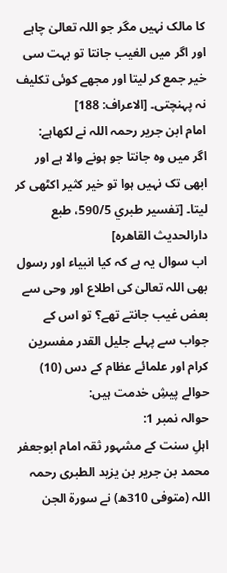کا مالک نہیں مگر جو اللہ تعالیٰ چاہے اور اگر میں الغیب جانتا تو بہت سی خیر جمع کر لیتا اور مجھے کوئی تکلیف نہ پہنچتی۔ [الاعراف: 188]
امام ابن جریر رحمہ اللہ نے لکھاہے:
اگر میں وہ جانتا جو ہونے والا ہے اور ابھی تک نہیں ہوا تو خیر کثیر اکٹھی کر لیتا۔ [تفسير طبري 590/5، طبع دارالحديث القاهره]
اب سوال یہ ہے کہ کیا انبیاء اور رسول بھی اللہ تعالیٰ کی اطلاع اور وحی سے بعض غیب جانتے تھے؟ تو اس کے جواب سے پہلے جلیل القدر مفسرین کرام اور علمائے عظام کے دس (10) حوالے پیشِ خدمت ہیں:
حوالہ نمبر 1:
اہلِ سنت کے مشہور ثقہ امام ابوجعفر محمد بن جریر بن یزید الطبری رحمہ اللہ (متوفی 310ھ) نے سورۃ الجن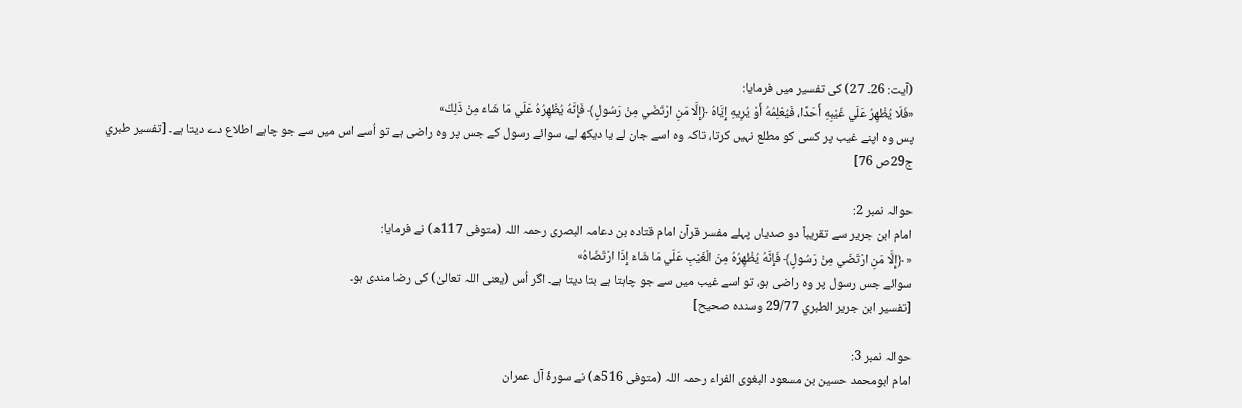(آیت: 26۔ 27) کی تفسیر میں فرمایا:
«فَلَا يُظْهِرُ عَلَي غَيْبِهِ أَحَدًا، فَيُعْلِمُهُ أَوْ يُرِيهِ إِيَّاهُ ﴿إِلَّا مَنِ ارْتَضَي مِنْ رَسُولٍ﴾ فَإِنَّهُ يُظْهِرُهُ عَلَي مَا شَاءَ مِنْ ذَلِكَ»
پس وہ اپنے غیب پر کسی کو مطلع نہیں کرتا، تاکہ وہ اسے جان لے یا دیکھ لے، سوائے رسول کے جس پر وہ راضی ہے تو اُسے اس میں سے جو چاہے اطلاع دے دیتا ہے۔ [تفسير طبري ج29ص 76]

حوالہ نمبر 2:
امام ابن جریر سے تقریباً دو صدیاں پہلے مفسر قرآن امام قتادہ بن دعامہ البصری رحمہ اللہ (متوفی 117ھ) نے فرمایا:
« ﴿إِلَّا مَنِ ارْتَضَي مِنْ رَسُولٍ﴾ فَإِنَّهُ يُظْهِرُهُ مِنَ الْغَيْبِ عَلَي مَا شَاءَ إِذَا ارْتَضَاهُ»
سوائے جس رسول پر وہ راضی ہو، تو اسے غیب میں سے جو چاہتا ہے بتا دیتا ہے۔ اگر اُس (یعنی اللہ تعالیٰ) کی رضا مندی ہو۔
[تفسير ابن جرير الطبري 29/77 وسنده صحيح]

حوالہ نمبر 3:
امام ابومحمد حسین بن مسعود البغوی الفراء رحمہ اللہ (متوفی 516ھ) نے سورۂ آل عمران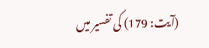(آیت: 179) کی تفسیر میں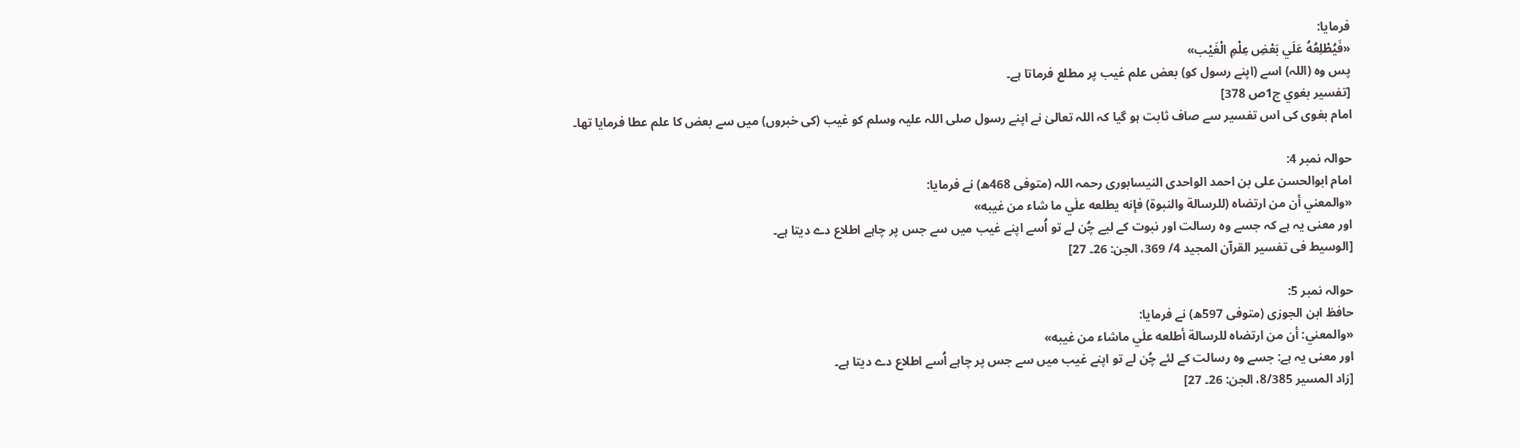فرمایا:
«فَيُطْلِعُهُ عَلَي بَعْضِ عِلْمِ الْغَيْب»
پس وہ (اللہ) اسے (اپنے رسول کو) بعض علم غیب پر مطلع فرماتا ہے۔
[تفسير بغوي ج1ص 378]
امام بغوی کی اس تفسیر سے صاف ثابت ہو گیا کہ اللہ تعالیٰ نے اپنے رسول صلی اللہ علیہ وسلم کو غیب (کی خبروں) میں سے بعض کا علم عطا فرمایا تھا۔

حوالہ نمبر 4:
امام ابوالحسن علی بن احمد الواحدی النیسابوری رحمہ اللہ (متوفی 468ھ) نے فرمایا:
«والمعني أن من ارتضاه (للرسالة والنبوة) فإنه يطلعه علٰي ما شاء من غيبه»
اور معنی یہ ہے کہ جسے وہ رسالت اور نبوت کے لیے چُن لے تو اُسے اپنے غیب میں سے جس پر چاہے اطلاع دے دیتا ہے۔
[الوسيط فى تفسير القرآن المجيد 4/ 369، الجن: 26۔ 27]

حوالہ نمبر 5:
حافظ ابن الجوزی (متوفی 597ھ) نے فرمایا:
«والمعني: أن من ارتضاه للرسالة أطلعه علٰي ماشاء من غيبه»
اور معنی یہ ہے: جسے وہ رسالت کے لئے چُن لے تو اپنے غیب میں سے جس پر چاہے اُسے اطلاع دے دیتا ہے۔
[زاد المسير 8/385، الجن: 26۔ 27]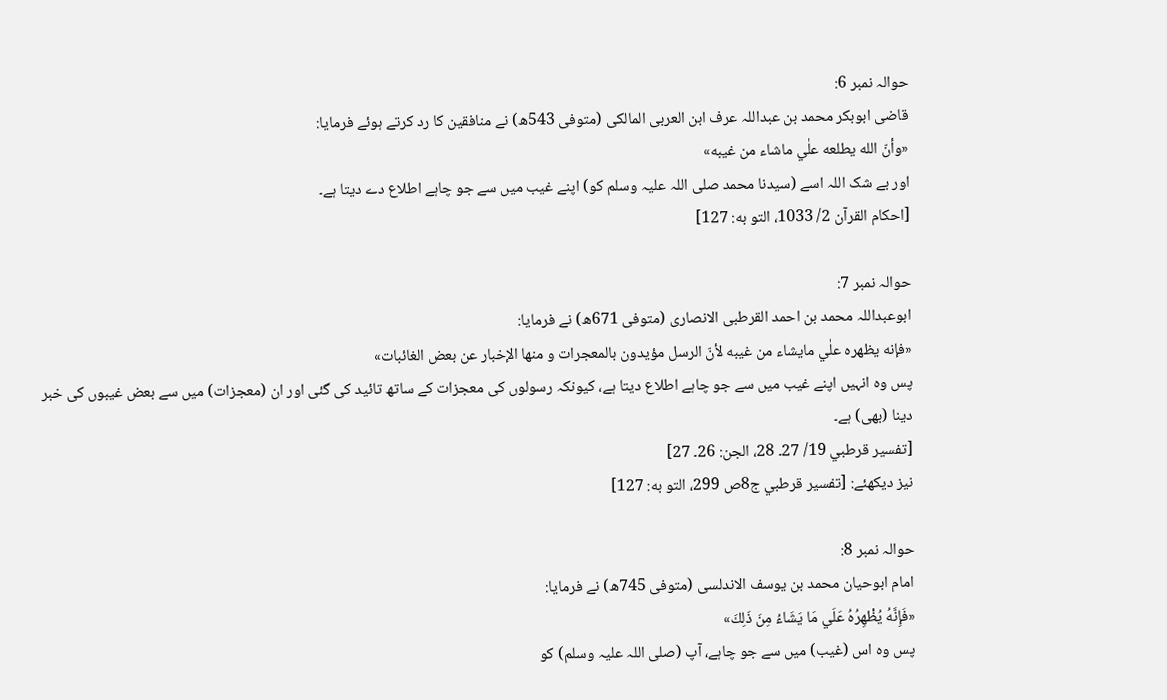حوالہ نمبر 6:
قاضی ابوبکر محمد بن عبداللہ عرف ابن العربی المالکی (متوفی 543ھ) نے منافقین کا رد کرتے ہوئے فرمایا:
«وأنّ الله يطلعه علٰي ماشاء من غيبه»
اور بے شک اللہ اسے (سیدنا محمد صلی اللہ علیہ وسلم کو) اپنے غیب میں سے جو چاہے اطلاع دے دیتا ہے۔
[احكام القرآن 2/ 1033، التو به: 127]

حوالہ نمبر 7:
ابوعبداللہ محمد بن احمد القرطبی الانصاری (متوفی 671ھ) نے فرمایا:
«فإنه يظهره علٰي مايشاء من غيبه لأنّ الرسل مؤيدون بالمعجرات و منها الإخبار عن بعض الغائبات»
پس وہ انہیں اپنے غیب میں سے جو چاہے اطلاع دیتا ہے، کیونکہ رسولوں کی معجزات کے ساتھ تائید کی گئی اور ان (معجزات) میں سے بعض غیبوں کی خبر دینا (بھی) ہے۔
[تفسير قرطبي 19/ 27۔ 28، الجن: 26۔ 27]
نیز دیکھئے: [تفسير قرطبي ج8ص 299، التو به: 127]

حوالہ نمبر 8:
امام ابوحیان محمد بن یوسف الاندلسی (متوفی 745ھ) نے فرمایا:
«فَإِنَّهُ يُظْهِرُهُ عَلَي مَا يَشَاءُ مِنَ ذَلِكَ»
پس وہ اس (غیب) میں سے جو چاہے، آپ (صلی اللہ علیہ وسلم) کو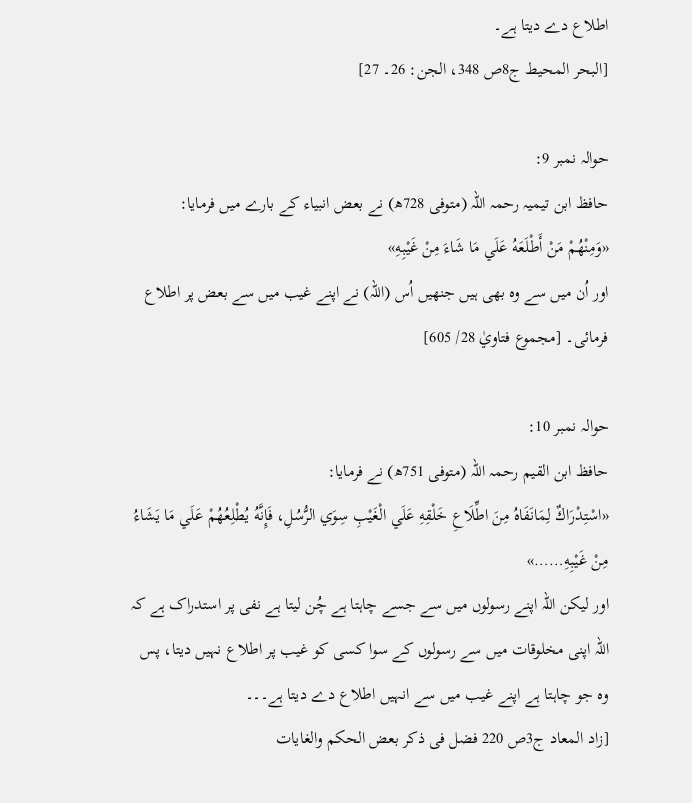اطلاع دے دیتا ہے۔
[البحر المحيط ج8ص 348، الجن: 26۔ 27]

حوالہ نمبر 9:
حافظ ابن تیمیہ رحمہ اللہ (متوفی 728ھ) نے بعض انبیاء کے بارے میں فرمایا:
«وَمِنْهُمْ مَنْ أَطْلَعَهُ عَلَي مَا شَاءَ مِنْ غَيْبِهِ»
اور اُن میں سے وہ بھی ہیں جنھیں اُس (اللہ) نے اپنے غیب میں سے بعض پر اطلاع فرمائی۔ [مجموع فتاويٰ 28/ 605]

حوالہ نمبر 10:
حافظ ابن القیم رحمہ اللہ (متوفی 751ھ) نے فرمایا:
«اسْتِدْرَاكٌ لِمَانَفَاهُ مِنَ اطِّلَاعِ خَلْقِهِ عَلَي الْغَيْبِ سِوَي الرُّسُلِ، فَإِنَّهُ يُطْلِعُهُمْ عَلَي مَا يَشَاءُ مِنْ غَيْبِهِ……»
اور لیکن اللہ اپنے رسولوں میں سے جسے چاہتا ہے چُن لیتا ہے نفی پر استدراک ہے کہ اللہ اپنی مخلوقات میں سے رسولوں کے سوا کسی کو غیب پر اطلاع نہیں دیتا، پس وہ جو چاہتا ہے اپنے غیب میں سے انہیں اطلاع دے دیتا ہے۔۔۔
[زاد المعاد ج3ص 220 فضل فى ذكر بعض الحكم والغايات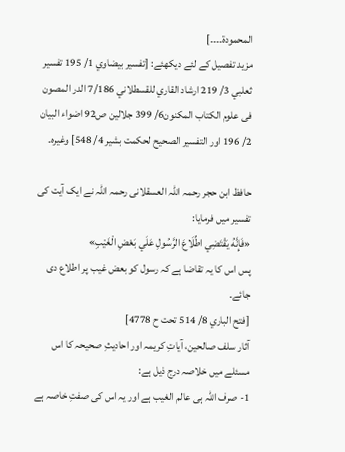المحمودة۔۔۔۔]
مزید تفصیل کے لئے دیکھئے: [تفسير بيضاوي 1/ 195 تفسير ثعلبي 3/ 219 ارشاد القاري للقسطلاني 7/186 الدر المصون فى علوم الكتاب المكنون6/ 399 جلالين ص92 اضواء البيان 2/ 196 اور التفسير الصحيح لحكمت بشير 4/ 548] وغیرہ۔

حافظ ابن حجر رحمہ اللہ العسقلانی رحمہ اللہ نے ایک آیت کی تفسیر میں فرمایا:
«فَإِنَّهُ يَقْتَضِي اطِّلَاعَ الرَّسُولِ عَلَي بَعْضِ الْغَيْبِ»
پس اس کا یہ تقاضا ہے کہ رسول کو بعض غیب پر اطلاع دی جائے۔
[فتح الباري 8/ 514 تحت ح 4778]
آثار سلف صالحین، آیاتِ کریمہ اور احادیثِ صحیحہ کا اس مسئلے میں خلاصہ درج ذیل ہے:
1- صرف اللہ ہی عالم الغیب ہے اور یہ اس کی صفتِ خاصہ ہے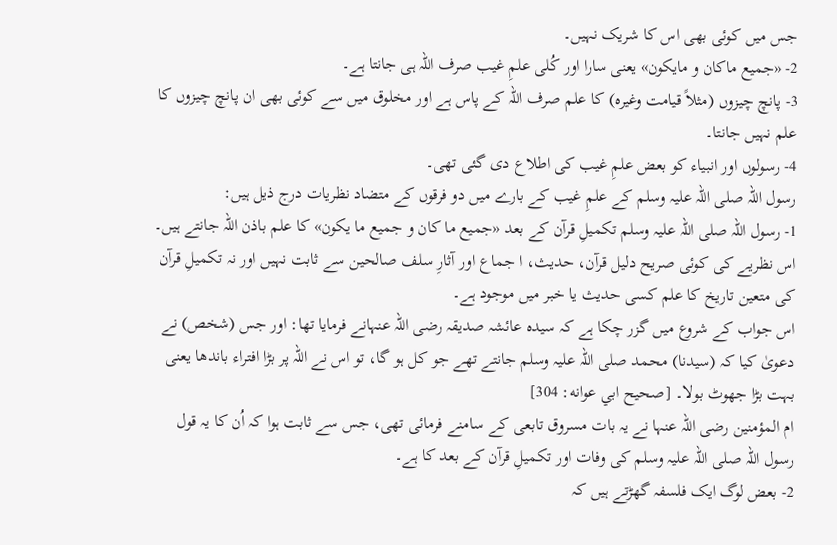جس میں کوئی بھی اس کا شریک نہیں۔
2- «جميع ماكان و مايكون» یعنی سارا اور کُلی علمِ غیب صرف اللہ ہی جانتا ہے۔
3- پانچ چیزوں (مثلاً قیامت وغیرہ) کا علم صرف اللہ کے پاس ہے اور مخلوق میں سے کوئی بھی ان پانچ چیزوں کا علم نہیں جانتا۔
4- رسولوں اور انبیاء کو بعض علمِ غیب کی اطلاع دی گئی تھی۔
رسول اللہ صلی اللہ علیہ وسلم کے علمِ غیب کے بارے میں دو فرقوں کے متضاد نظریات درج ذیل ہیں:
1- رسول اللہ صلی اللہ علیہ وسلم تکمیلِ قرآن کے بعد «جميع ما كان و جميع ما يكون» کا علم باذن اللہ جانتے ہیں۔
اس نظریے کی کوئی صریح دلیل قرآن، حدیث، ا جماع اور آثارِ سلف صالحین سے ثابت نہیں اور نہ تکمیلِ قرآن کی متعین تاریخ کا علم کسی حدیث یا خبر میں موجود ہے۔
اس جواب کے شروع میں گزر چکا ہے کہ سیدہ عائشہ صدیقہ رضی اللہ عنہانے فرمایا تھا: اور جس (شخص) نے دعویٰ کیا کہ (سیدنا) محمد صلی اللہ علیہ وسلم جانتے تھے جو کل ہو گا، تو اس نے اللہ پر بڑا افتراء باندھا یعنی بہت بڑا جھوٹ بولا۔ [صحيح ابي عوانه: 304]
ام المؤمنین رضی اللہ عنہا نے یہ بات مسروق تابعی کے سامنے فرمائی تھی، جس سے ثابت ہوا کہ اُن کا یہ قول رسول اللہ صلی اللہ علیہ وسلم کی وفات اور تکمیلِ قرآن کے بعد کا ہے۔
2- بعض لوگ ایک فلسفہ گھڑتے ہیں کہ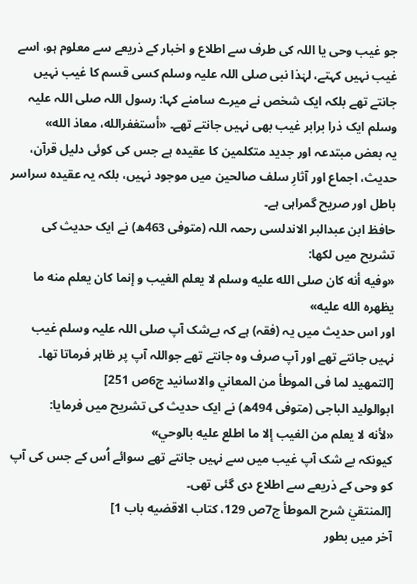جو غیب وحی یا اللہ کی طرف سے اطلاع و اخبار کے ذریعے سے معلوم ہو، اسے غیب نہیں کہتے، لہٰذا نبی صلی اللہ علیہ وسلم کسی قسم کا غیب نہیں جانتے تھے بلکہ ایک شخص نے میرے سامنے کہا: رسول اللہ صلی اللہ علیہ وسلم ایک ذرا برابر غیب بھی نہیں جانتے تھے۔ «أستغفرالله، معاذ الله»
یہ بعض مبتدعہ اور جدید متکلمین کا عقیدہ ہے جس کی کوئی دلیل قرآن، حدیث، اجماع اور آثارِ سلف صالحین میں موجود نہیں، بلکہ یہ عقیدہ سراسر باطل اور صریح گمراہی ہے۔
حافظ ابن عبدالبر الاندلسی رحمہ اللہ (متوفی 463ھ) نے ایک حدیث کی تشریح میں لکھا:
«وفيه أنه كان صلى الله عليه وسلم لا يعلم الغيب و إنما كان يعلم منه ما يظهره الله عليه»
اور اس حدیث میں یہ (فقہ) ہے کہ بےشک آپ صلی اللہ علیہ وسلم غیب نہیں جانتے تھے اور آپ صرف وہ جانتے تھے جواللہ آپ پر ظاہر فرماتا تھا۔
[التمهيد لما فى الموطأ من المعاني والاسانيد ج6ص 251]
ابوالولید الباجی (متوفی 494ھ) نے ایک حدیث کی تشریح میں فرمایا:
«لأنه لا يعلم من الغيب إلا ما اطلع عليه بالوحي»
کیونکہ بے شک آپ غیب میں سے نہیں جانتے تھے سوائے اُس کے جس کی آپ کو وحی کے ذریعے سے اطلاع دی گئی تھی۔
[المنتقيٰ شرح الموطأ ج7ص 129، كتاب الاقضيه باب 1]
آخر میں بطور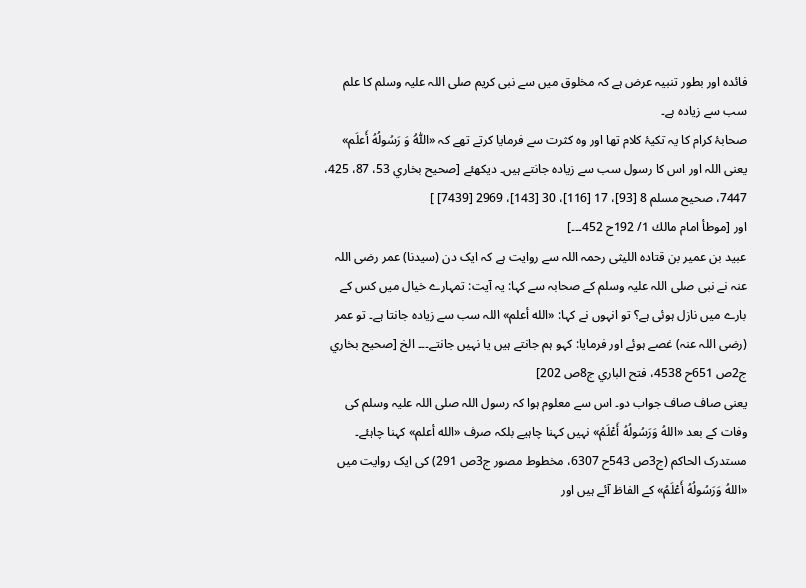فائدہ اور بطور تنبیہ عرض ہے کہ مخلوق میں سے نبی کریم صلی اللہ علیہ وسلم کا علم سب سے زیادہ ہے۔
صحابۂ کرام کا یہ تکیۂ کلام تھا اور وہ کثرت سے فرمایا کرتے تھے کہ «اَللّٰهُ وَ رَسُولُهُ أَعلَم» یعنی اللہ اور اس کا رسول سب سے زیادہ جانتے ہیں۔ دیکھئے [صحيح بخاري 53، 87، 425، 7447، صحیح مسلم 8 [93]، 17 [116]، 30 [143]، 2969 [7439] ]
اور [موطأ امام مالك 1/ 192ح 452۔۔۔]
عبید بن عمیر بن قتادہ اللیثی رحمہ اللہ سے روایت ہے کہ ایک دن (سیدنا) عمر رضی اللہ عنہ نے نبی صلی اللہ علیہ وسلم کے صحابہ سے کہا: یہ آیت: تمہارے خیال میں کس کے بارے میں نازل ہوئی ہے؟ تو انہوں نے کہا: «الله أعلم» اللہ سب سے زیادہ جانتا ہے۔ تو عمر (رضی اللہ عنہ) غصے ہوئے اور فرمایا: کہو ہم جانتے ہیں یا نہیں جانتے۔۔۔ الخ [صحيح بخاري ج2ص 651ح 4538، فتح الباري ج8ص 202]
یعنی صاف صاف جواب دو۔ اس سے معلوم ہوا کہ رسول اللہ صلی اللہ علیہ وسلم کی وفات کے بعد «اللهُ وَرَسُولُهُ أَعْلَمُ» نہیں کہنا چاہیے بلکہ صرف «الله أعلم» کہنا چاہئے۔
مستدرک الحاکم (ج3ص 543ح 6307، مخطوط مصور ج3ص 291) کی ایک روایت میں «اللهُ وَرَسُولُهُ أَعْلَمُ» کے الفاظ آئے ہیں اور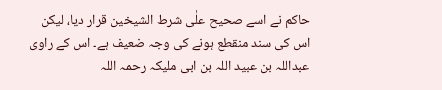حاکم نے اسے صحیح علٰی شرط الشیخین قرار دیا، لیکن اس کی سند منقطع ہونے کی وجہ ضعیف ہے۔ اس کے راوی عبداللہ بن عبید اللہ بن ابی ملیکہ رحمہ اللہ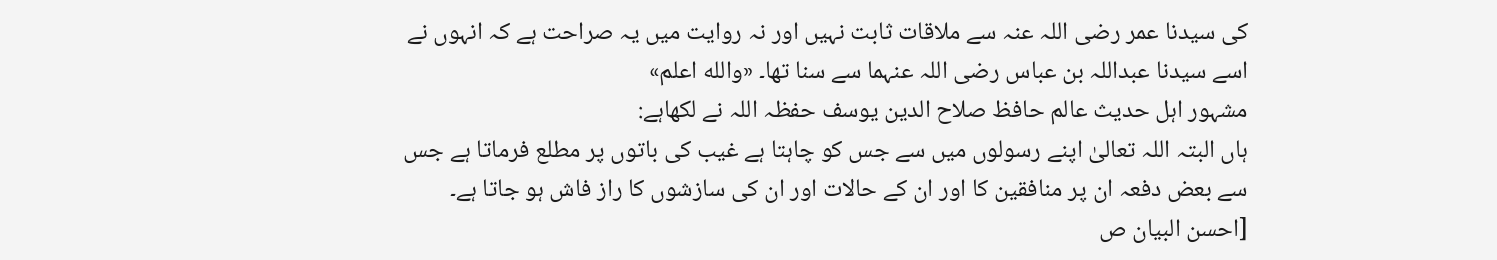کی سیدنا عمر رضی اللہ عنہ سے ملاقات ثابت نہیں اور نہ روایت میں یہ صراحت ہے کہ انہوں نے اسے سیدنا عبداللہ بن عباس رضی اللہ عنہما سے سنا تھا۔ «والله اعلم»
مشہور اہل حدیث عالم حافظ صلاح الدین یوسف حفظہ اللہ نے لکھاہے:
ہاں البتہ اللہ تعالیٰ اپنے رسولوں میں سے جس کو چاہتا ہے غیب کی باتوں پر مطلع فرماتا ہے جس سے بعض دفعہ ان پر منافقین کا اور ان کے حالات اور ان کی سازشوں کا راز فاش ہو جاتا ہے۔
[احسن البيان ص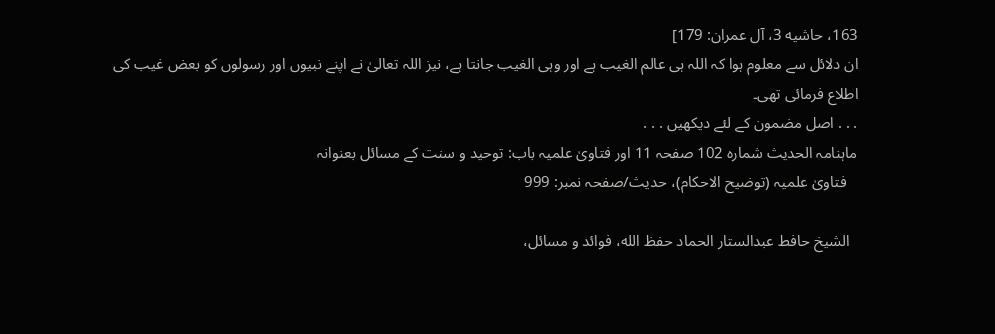163، حاشيه 3، آل عمران: 179]
ان دلائل سے معلوم ہوا کہ اللہ ہی عالم الغیب ہے اور وہی الغیب جانتا ہے، نیز اللہ تعالیٰ نے اپنے نبیوں اور رسولوں کو بعض غیب کی اطلاع فرمائی تھی۔
. . . اصل مضمون کے لئے دیکھیں . . .
ماہنامہ الحدیث شمارہ 102 صفحہ 11 اور فتاویٰ علمیہ باب: توحید و سنت کے مسائل بعنوانہ
   فتاویٰ علمیہ (توضیح الاحکام)، حدیث/صفحہ نمبر: 999

  الشيخ حافط عبدالستار الحماد حفظ الله، فوائد و مسائل،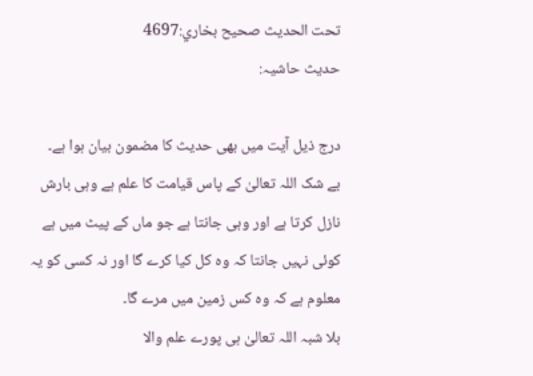تحت الحديث صحيح بخاري:4697
حدیث حاشیہ:

درج ذیل آیت میں بھی حدیث کا مضمون بیان ہوا ہے۔
بے شک اللہ تعالیٰ کے پاس قیامت کا علم ہے وہی بارش نازل کرتا ہے اور وہی جانتا ہے جو ماں کے پیٹ میں ہے کوئی نہیں جانتا کہ وہ کل کیا کرے گا اور نہ کسی کو یہ معلوم ہے کہ وہ کس زمین میں مرے گا۔
بلا شبہ اللہ تعالیٰ ہی پورے علم والا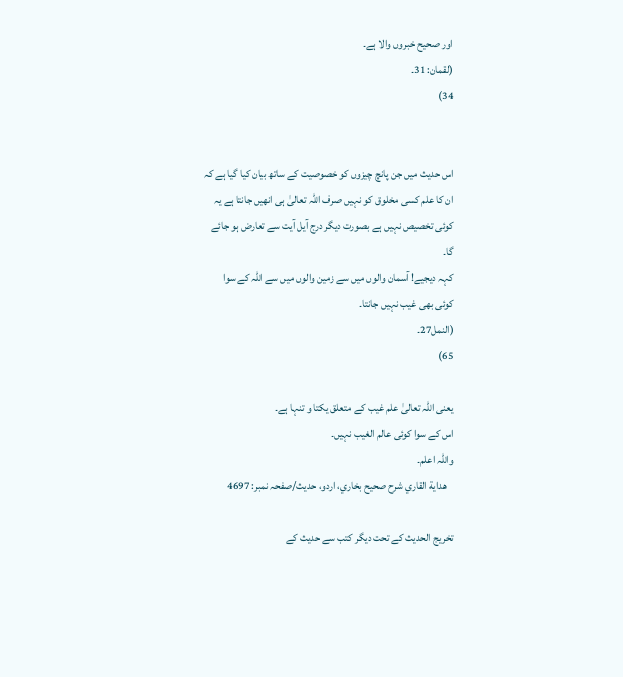اور صحیح خبروں والا ہے۔
(لقمان: 31۔
34)


اس حدیث میں جن پانچ چیزوں کو خصوصیت کے ساتھ بیان کیا گیا ہے کہ ان کا علم کسی مخلوق کو نہیں صرف اللہ تعالیٰ ہی انھیں جانتا ہے یہ کوئی تخصیص نہیں ہے بصورت دیگر درج آیل آیت سے تعارض ہو جائے گا۔
کہہ دیجیے! آسمان والوں میں سے زمین والوں میں سے اللہ کے سوا کوئی بھی غیب نہیں جانتا۔
(النمل27۔
65)

یعنی اللہ تعالیٰ علم غیب کے متعلق یکتا و تنہا ہے۔
اس کے سوا کوئی عالم الغیب نہیں۔
واللہ اعلم۔
   هداية القاري شرح صحيح بخاري، اردو، حدیث/صفحہ نمبر: 4697

تخریج الحدیث کے تحت دیگر کتب سے حدیث کے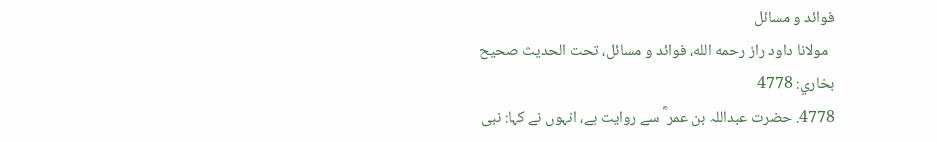فوائد و مسائل
  مولانا داود راز رحمه الله، فوائد و مسائل، تحت الحديث صحيح بخاري: 4778
4778. حضرت عبداللہ بن عمر ؓ سے روایت ہے، انہوں نے کہا: نبی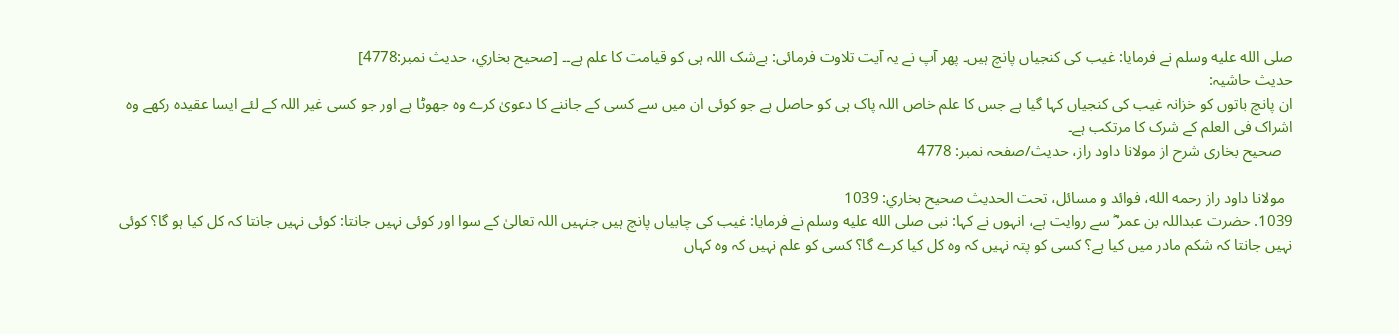صلى الله عليه وسلم نے فرمایا: غیب کی کنجیاں پانچ ہیں۔ پھر آپ نے یہ آیت تلاوت فرمائی: بےشک اللہ ہی کو قیامت کا علم ہے۔۔ [صحيح بخاري، حديث نمبر:4778]
حدیث حاشیہ:
ان پانچ باتوں کو خزانہ غیب کی کنجیاں کہا گیا ہے جس کا علم خاص اللہ پاک ہی کو حاصل ہے جو کوئی ان میں سے کسی کے جاننے کا دعویٰ کرے وہ جھوٹا ہے اور جو کسی غیر اللہ کے لئے ایسا عقیدہ رکھے وہ اشراک فی العلم کے شرک کا مرتکب ہے۔
   صحیح بخاری شرح از مولانا داود راز، حدیث/صفحہ نمبر: 4778

  مولانا داود راز رحمه الله، فوائد و مسائل، تحت الحديث صحيح بخاري: 1039
1039. حضرت عبداللہ بن عمر ؓ سے روایت ہے، انہوں نے کہا: نبی صلى الله عليه وسلم نے فرمایا: غیب کی چابیاں پانچ ہیں جنہیں اللہ تعالیٰ کے سوا اور کوئی نہیں جانتا: کوئی نہیں جانتا کہ کل کیا ہو گا؟ کوئی نہیں جانتا کہ شکم مادر میں کیا ہے؟ کسی کو پتہ نہیں کہ وہ کل کیا کرے گا؟ کسی کو علم نہیں کہ وہ کہاں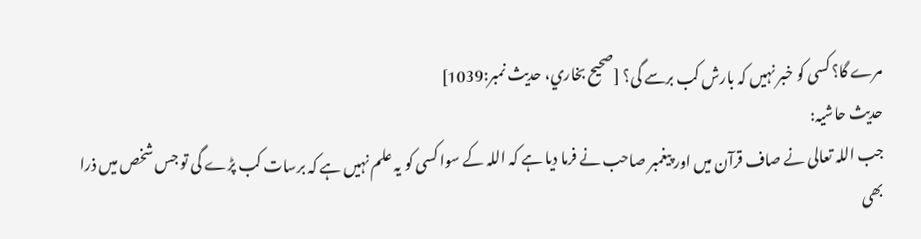مرے گا؟ کسی کو خبر نہیں کہ بارش کب برسے گی؟ [صحيح بخاري، حديث نمبر:1039]
حدیث حاشیہ:
جب اللہ تعالی نے صاف قرآن میں اور پیغمبر صاحب نے فرما دیا ہے کہ اللہ کے سوا کسی کو یہ علم نہیں ہے کہ برسات کب پڑے گی تو جس شخص میں ذرا بھی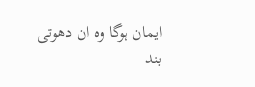ایمان ہوگا وہ ان دھوتی بند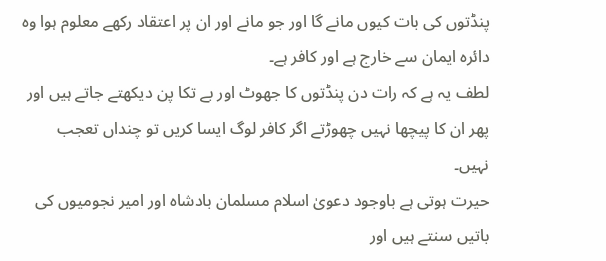پنڈتوں کی بات کیوں مانے گا اور جو مانے اور ان پر اعتقاد رکھے معلوم ہوا وہ دائرہ ایمان سے خارج ہے اور کافر ہے۔
لطف یہ ہے کہ رات دن پنڈتوں کا جھوٹ اور بے تکا پن دیکھتے جاتے ہیں اور پھر ان کا پیچھا نہیں چھوڑتے اگر کافر لوگ ایسا کریں تو چنداں تعجب نہیں۔
حیرت ہوتی ہے باوجود دعویٰ اسلام مسلمان بادشاہ اور امیر نجومیوں کی باتیں سنتے ہیں اور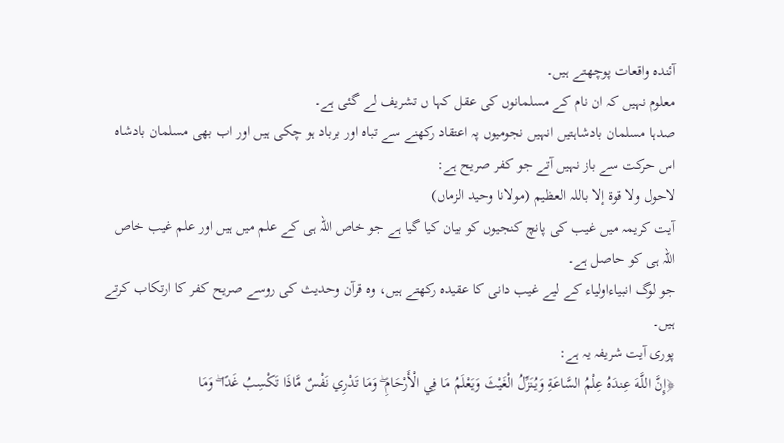آئندہ واقعات پوچھتے ہیں۔
معلوم نہیں کہ ان نام کے مسلمانوں کی عقل کہا ں تشریف لے گئی ہے۔
صدہا مسلمان بادشاہتیں انہیں نجومیوں پہ اعتقاد رکھنے سے تباہ اور برباد ہو چکی ہیں اور اب بھی مسلمان بادشاہ اس حرکت سے باز نہیں آتے جو کفر صریح ہے:
لاحول ولا قوة إلا باللہ العظیم (مولانا وحید الزماں)
آیت کریمہ میں غیب کی پانچ کنجیوں کو بیان کیا گیا ہے جو خاص اللہ ہی کے علم میں ہیں اور علم غیب خاص اللہ ہی کو حاصل ہے۔
جو لوگ انبیاءاولیاء کے لیے غیب دانی کا عقیدہ رکھتے ہیں، وہ قرآن وحدیث کی روسے صریح کفر کا ارتکاب کرتے ہیں۔
پوری آیت شریفہ یہ ہے:
﴿إِنَّ اللَّـهَ عِندَهُ عِلْمُ السَّاعَةِ وَيُنَزِّلُ الْغَيْثَ وَيَعْلَمُ مَا فِي الْأَرْحَامِ ۖ وَمَا تَدْرِي نَفْسٌ مَّاذَا تَكْسِبُ غَدًا ۖ وَمَا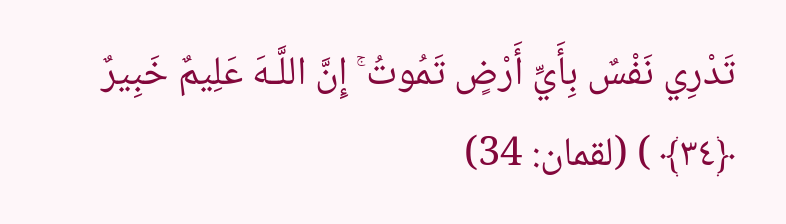تَدْرِي نَفْسٌ بِأَيِّ أَرْضٍ تَمُوتُ ۚ إِنَّ اللَّـهَ عَلِيمٌ خَبِيرٌ ﴿٣٤﴾ ) (لقمان: 34)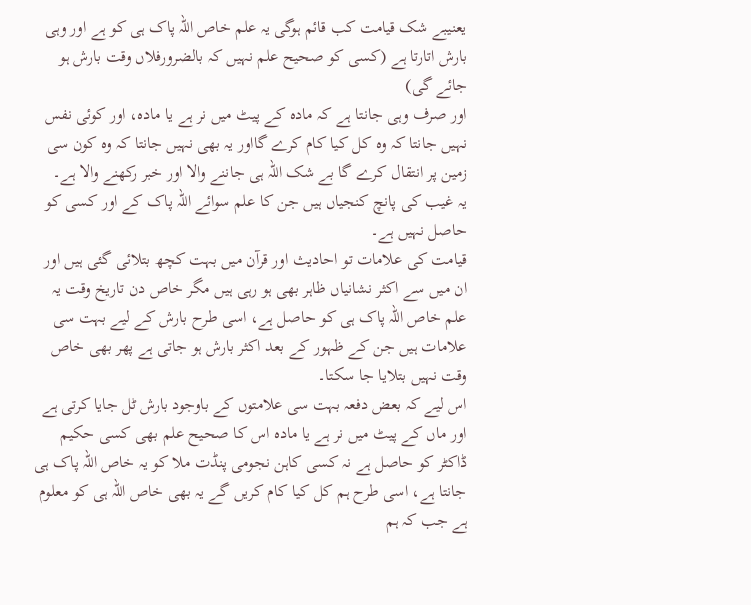یعنیبے شک قیامت کب قائم ہوگی یہ علم خاص اللہ پاک ہی کو ہے اور وہی بارش اتارتا ہے (کسی کو صحیح علم نہیں کہ بالضرورفلاں وقت بارش ہو جائے گی)
اور صرف وہی جانتا ہے کہ مادہ کے پیٹ میں نر ہے یا مادہ، اور کوئی نفس نہیں جانتا کہ وہ کل کیا کام کرے گااور یہ بھی نہیں جانتا کہ وہ کون سی زمین پر انتقال کرے گا بے شک اللہ ہی جاننے والا اور خبر رکھنے والا ہے۔
یہ غیب کی پانچ کنجیاں ہیں جن کا علم سوائے اللہ پاک کے اور کسی کو حاصل نہیں ہے۔
قیامت کی علامات تو احادیث اور قرآن میں بہت کچھ بتلائی گئی ہیں اور ان میں سے اکثر نشانیاں ظاہر بھی ہو رہی ہیں مگر خاص دن تاریخ وقت یہ علم خاص اللہ پاک ہی کو حاصل ہے، اسی طرح بارش کے لیے بہت سی علامات ہیں جن کے ظہور کے بعد اکثر بارش ہو جاتی ہے پھر بھی خاص وقت نہیں بتلایا جا سکتا۔
اس لیے کہ بعض دفعہ بہت سی علامتوں کے باوجود بارش ٹل جایا کرتی ہے اور ماں کے پیٹ میں نر ہے یا مادہ اس کا صحیح علم بھی کسی حکیم ڈاکٹر کو حاصل ہے نہ کسی کاہن نجومی پنڈت ملا کو یہ خاص اللہ پاک ہی جانتا ہے، اسی طرح ہم کل کیا کام کریں گے یہ بھی خاص اللہ ہی کو معلوم ہے جب کہ ہم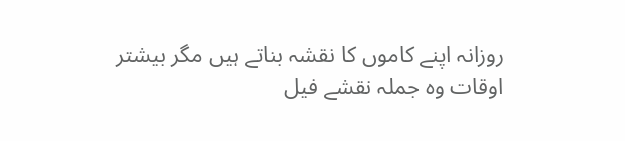روزانہ اپنے کاموں کا نقشہ بناتے ہیں مگر بیشتر اوقات وہ جملہ نقشے فیل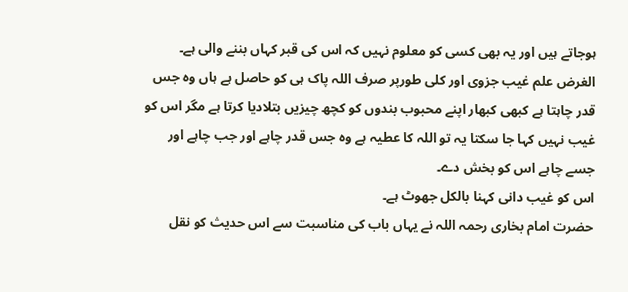ہوجاتے ہیں اور یہ بھی کسی کو معلوم نہیں کہ اس کی قبر کہاں بننے والی ہے۔
الغرض علم غیب جزوی اور کلی طورپر صرف اللہ پاک ہی کو حاصل ہے ہاں وہ جس قدر چاہتا ہے کبھی کبھار اپنے محبوب بندوں کو کچھ چیزیں بتلادیا کرتا ہے مگر اس کو غیب نہیں کہا جا سکتا یہ تو اللہ کا عطیہ ہے وہ جس قدر چاہے اور جب چاہے اور جسے چاہے اس کو بخش دے۔
اس کو غیب دانی کہنا بالکل جھوٹ ہے۔
حضرت امام بخاری رحمہ اللہ نے یہاں باب کی مناسبت سے اس حدیث کو نقل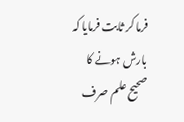فرما کر ثابت فرمایا کہ بارش ہونے کا صحیح علم صرف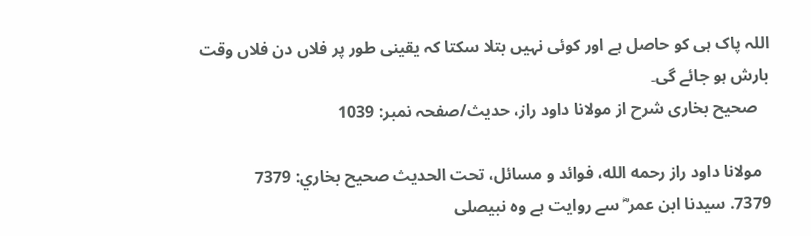اللہ پاک ہی کو حاصل ہے اور کوئی نہیں بتلا سکتا کہ یقینی طور پر فلاں دن فلاں وقت بارش ہو جائے گی۔
   صحیح بخاری شرح از مولانا داود راز، حدیث/صفحہ نمبر: 1039

  مولانا داود راز رحمه الله، فوائد و مسائل، تحت الحديث صحيح بخاري: 7379
7379. سیدنا ابن عمر ؓ سے روایت ہے وہ نبیصلى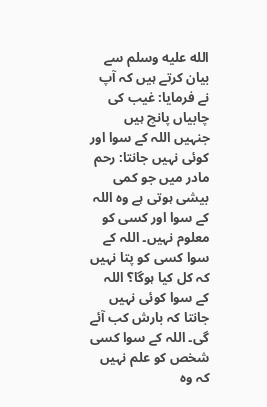الله عليه وسلم سے بیان کرتے ہیں کہ آپ نے فرمایا: غیب کی چابیاں پانچ ہیں جنہیں اللہ کے سوا اور کوئی نہیں جانتا: رحم مادر میں جو کمی بیشی ہوتی ہے وہ اللہ کے سوا اور کسی کو معلوم نہیں۔ اللہ کے سوا کسی کو پتا نہیں کہ کل کیا ہوگا؟ اللہ کے سوا کوئی نہیں جانتا کہ بارش کب آئے گی۔ اللہ کے سوا کسی شخص کو علم نہیں کہ وہ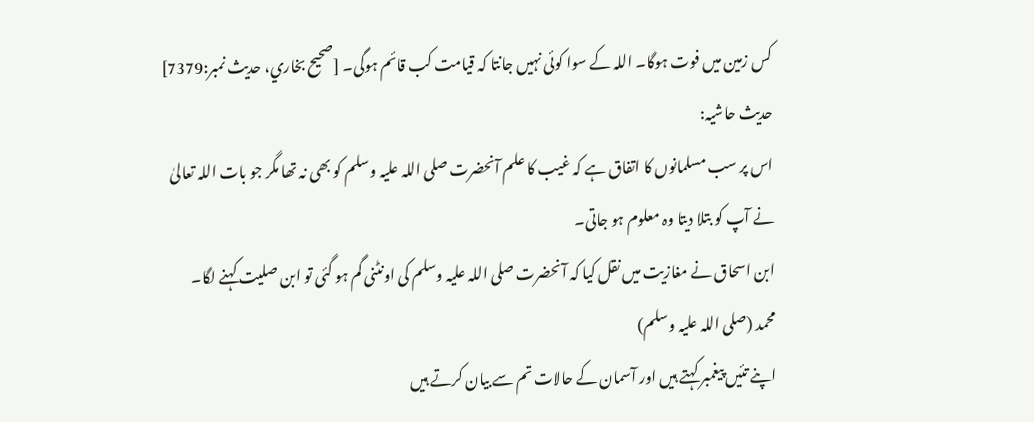کس زمین میں فوت ہوگا۔ اللہ کے سوا کوئی نہیں جانتا کہ قیامت کب قائم ہوگی۔ [صحيح بخاري، حديث نمبر:7379]
حدیث حاشیہ:
اس پر سب مسلمانوں کا اتفاق ہے کہ غیب کا علم آنحضرت صلی اللہ علیہ وسلم کو بھی نہ تھا مگر جو بات اللہ تعالیٰ نے آپ کو بتلا دیتا وہ معلوم ہو جاتی۔
ابن اسحاق نے مغازیت میں نقل کیا کہ آنحضرت صلی اللہ علیہ وسلم کی اونٹنی گم ہو گئی تو ابن صلیت کہنے لگا۔
محمد (صلی اللہ علیہ وسلم)
اپنے تئیں پیغمبر کہتے ہیں اور آسمان کے حالات تم سے بیان کرتے ہیں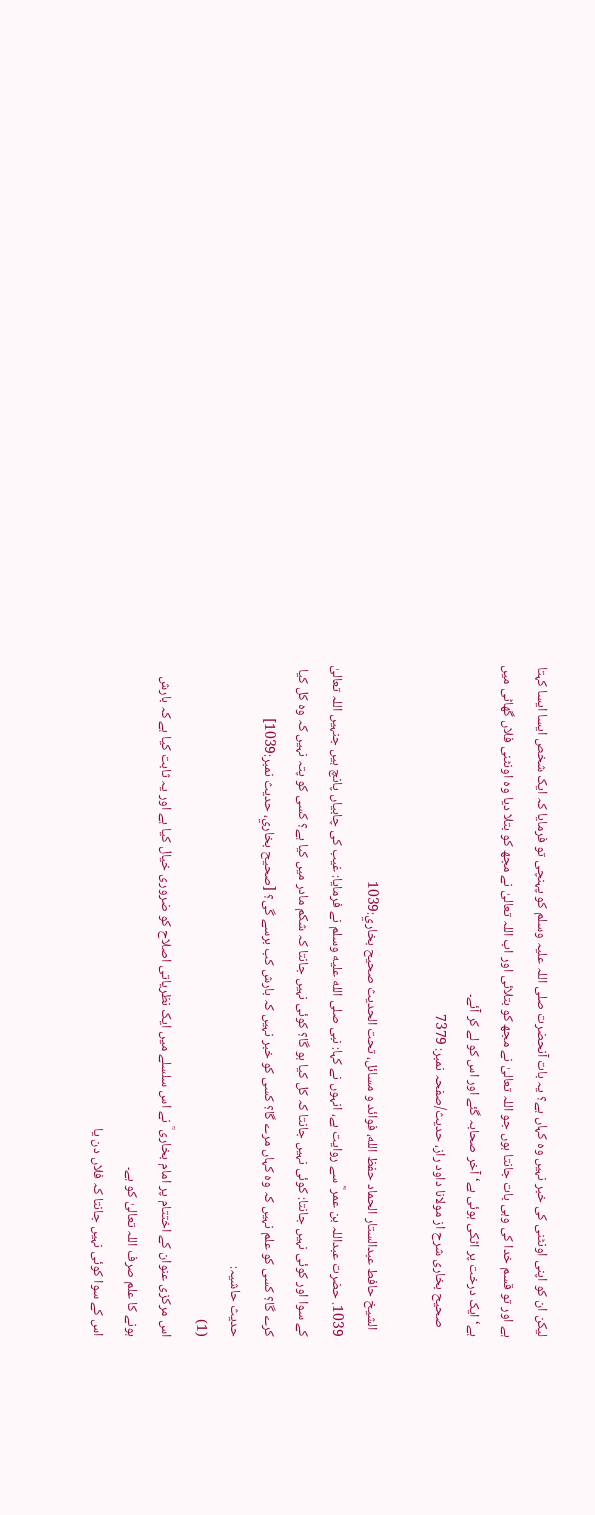لیکن ان کو اپنی اونٹنی کی خبر نہیں وہ کہاں ہے؟ یہ بات آنحضرت صلی اللہ علیہ وسلم کو پہنچی تو فرمایا کہ ایک شخص ایسا ایسا کہتا ہے اور تو قسم خدا کی وہی بات جانتا ہوں جو اللہ تعالیٰ نے مجھ کو بتلائی اور اب اللہ تعالیٰ نے مجھ کو بتلا دیا وہ اونٹنی فلاں گھاٹی میں ہے‘ ایک درخت پر اٹکی ہوئی ہے‘ آخر صحابہ گئے اور اس کو لے کر آئے۔
   صحیح بخاری شرح از مولانا داود راز، حدیث/صفحہ نمبر: 7379

  الشيخ حافط عبدالستار الحماد حفظ الله، فوائد و مسائل، تحت الحديث صحيح بخاري:1039
1039. حضرت عبداللہ بن عمر ؓ سے روایت ہے، انہوں نے کہا: نبی صلى الله عليه وسلم نے فرمایا: غیب کی چابیاں پانچ ہیں جنہیں اللہ تعالیٰ کے سوا اور کوئی نہیں جانتا: کوئی نہیں جانتا کہ کل کیا ہو گا؟ کوئی نہیں جانتا کہ شکم مادر میں کیا ہے؟ کسی کو پتہ نہیں کہ وہ کل کیا کرے گا؟ کسی کو علم نہیں کہ وہ کہاں مرے گا؟ کسی کو خبر نہیں کہ بارش کب برسے گی؟ [صحيح بخاري، حديث نمبر:1039]
حدیث حاشیہ:
(1)
اس مرکزی عنوان کے اختتام پر امام بخاری ؒ نے اس سلسلے میں ایک نظریاتی اصلاح کو ضروری خیال کیا ہے اور یہ ثابت کیا ہے کہ بارش ہونے کا علم صرف اللہ تعالیٰ کو ہے۔
اس کے سوا کوئی نہیں جانتا کہ فلاں دن یا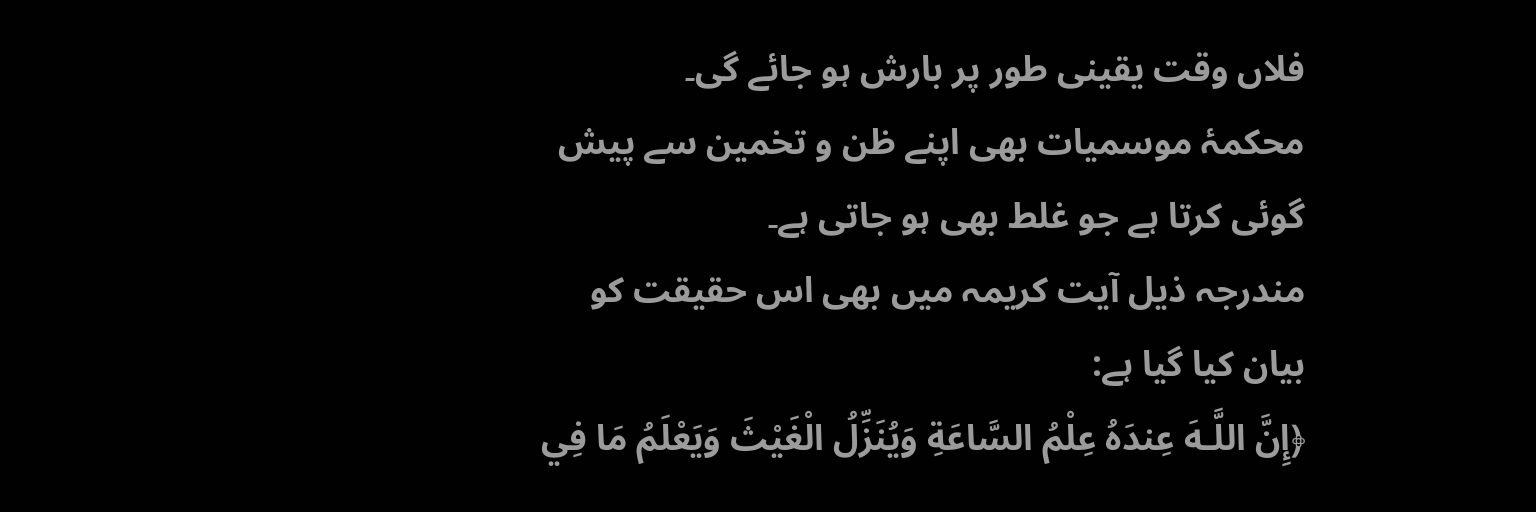فلاں وقت یقینی طور پر بارش ہو جائے گی۔
محکمۂ موسمیات بھی اپنے ظن و تخمین سے پیش گوئی کرتا ہے جو غلط بھی ہو جاتی ہے۔
مندرجہ ذیل آیت کریمہ میں بھی اس حقیقت کو بیان کیا گیا ہے:
﴿إِنَّ اللَّـهَ عِندَهُ عِلْمُ السَّاعَةِ وَيُنَزِّلُ الْغَيْثَ وَيَعْلَمُ مَا فِي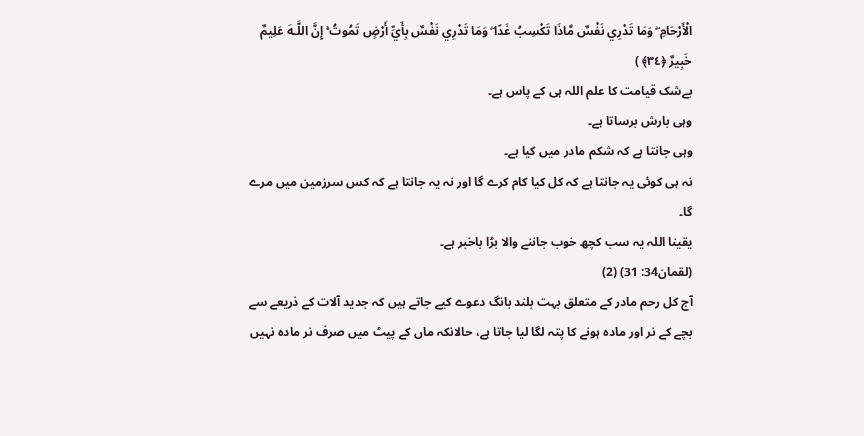الْأَرْحَامِ ۖ وَمَا تَدْرِي نَفْسٌ مَّاذَا تَكْسِبُ غَدًا ۖ وَمَا تَدْرِي نَفْسٌ بِأَيِّ أَرْضٍ تَمُوتُ ۚ إِنَّ اللَّـهَ عَلِيمٌ خَبِيرٌ ﴿٣٤﴾ )
بےشک قیامت کا علم اللہ ہی کے پاس ہے۔
وہی بارش برساتا ہے۔
وہی جانتا ہے کہ شکم مادر میں کیا ہے۔
نہ ہی کوئی یہ جانتا ہے کہ کل کیا کام کرے گا اور نہ یہ جانتا ہے کہ کس سرزمین میں مرے گا۔
یقینا اللہ یہ سب کچھ خوب جاننے والا بڑا باخبر ہے۔
(لقمان34: 31) (2)
آج کل رحم مادر کے متعلق بہت بلند بانگ دعوے کیے جاتے ہیں کہ جدید آلات کے ذریعے سے بچے کے نر اور مادہ ہونے کا پتہ لگا لیا جاتا ہے، حالانکہ ماں کے پیٹ میں صرف نر مادہ نہیں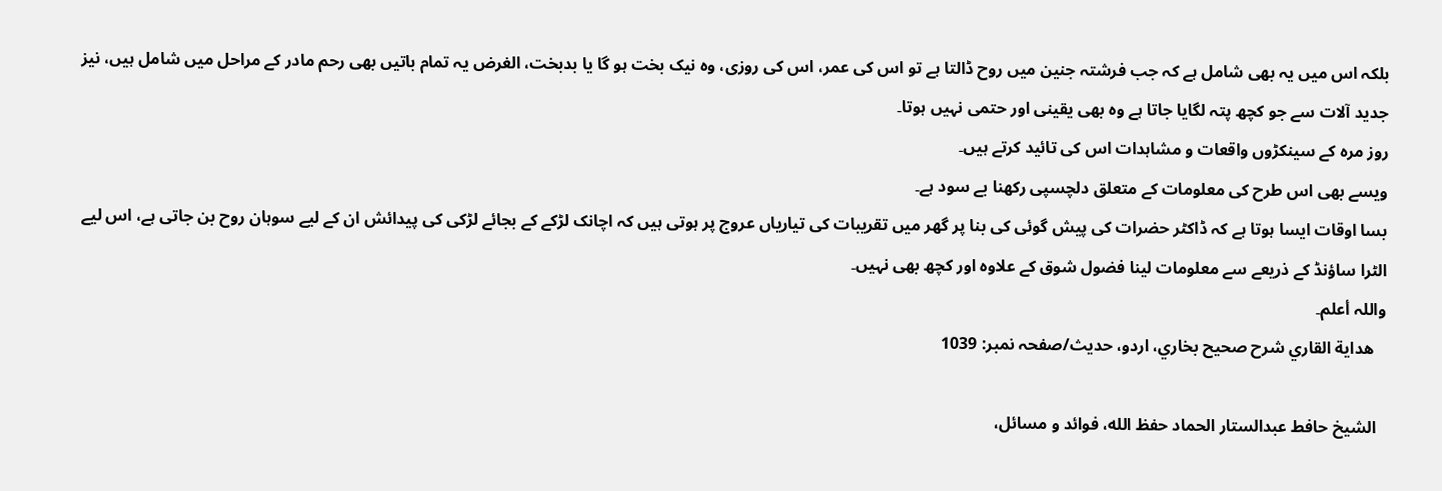بلکہ اس میں یہ بھی شامل ہے کہ جب فرشتہ جنین میں روح ڈالتا ہے تو اس کی عمر، اس کی روزی، وہ نیک بخت ہو گا یا بدبخت، الغرض یہ تمام باتیں بھی رحم مادر کے مراحل میں شامل ہیں، نیز جدید آلات سے جو کچھ پتہ لگایا جاتا ہے وہ بھی یقینی اور حتمی نہیں ہوتا۔
روز مرہ کے سینکڑوں واقعات و مشاہدات اس کی تائید کرتے ہیں۔
ویسے بھی اس طرح کی معلومات کے متعلق دلچسپی رکھنا بے سود ہے۔
بسا اوقات ایسا ہوتا ہے کہ ڈاکٹر حضرات کی پیش گوئی کی بنا پر گھر میں تقریبات کی تیاریاں عروج پر ہوتی ہیں کہ اچانک لڑکے کے بجائے لڑکی کی پیدائش ان کے لیے سوہان روح بن جاتی ہے، اس لیے الٹرا ساؤنڈ کے ذریعے سے معلومات لینا فضول شوق کے علاوہ اور کچھ بھی نہیں۔
واللہ أعلم۔
   هداية القاري شرح صحيح بخاري، اردو، حدیث/صفحہ نمبر: 1039

  الشيخ حافط عبدالستار الحماد حفظ الله، فوائد و مسائل،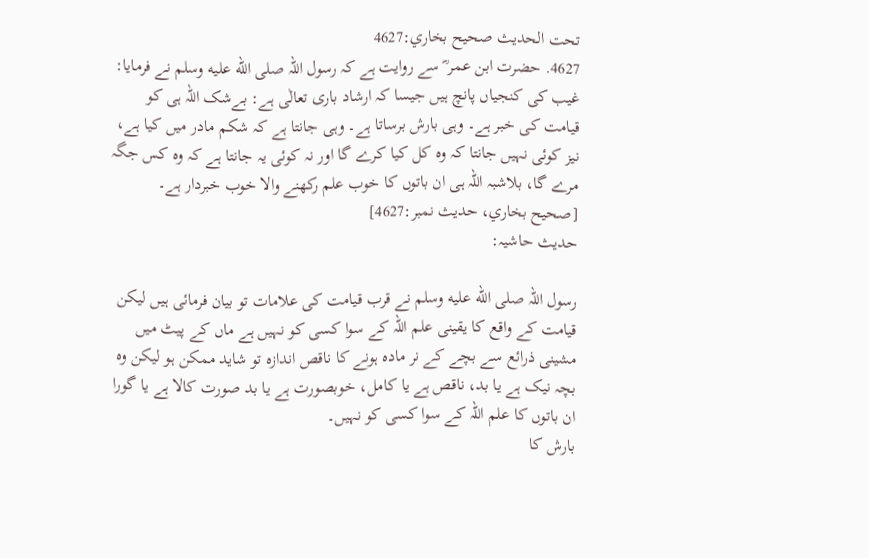تحت الحديث صحيح بخاري:4627
4627. حضرت ابن عمر ؓ سے روایت ہے کہ رسول اللہ صلى الله عليه وسلم نے فرمایا: غیب کی کنجیاں پانچ ہیں جیسا کہ ارشاد باری تعالٰی ہے: بےشک اللہ ہی کو قیامت کی خبر ہے۔ وہی بارش برساتا ہے۔ وہی جانتا ہے کہ شکم مادر میں کیا ہے، نیز کوئی نہیں جانتا کہ وہ کل کیا کرے گا اور نہ کوئی یہ جانتا ہے کہ وہ کس جگہ مرے گا، بلاشبہ اللہ ہی ان باتوں کا خوب علم رکھنے والا خوب خبردار ہے۔ [صحيح بخاري، حديث نمبر:4627]
حدیث حاشیہ:

رسول اللہ صلى الله عليه وسلم نے قرب قیامت کی علامات تو بیان فرمائی ہیں لیکن قیامت کے واقع کا یقینی علم اللہ کے سوا کسی کو نہیں ہے ماں کے پیٹ میں مشینی ذرائع سے بچے کے نر مادہ ہونے کا ناقص اندازہ تو شاید ممکن ہو لیکن وہ بچہ نیک ہے یا بد، ناقص ہے یا کامل، خوبصورت ہے یا بد صورت کالا ہے یا گورا ان باتوں کا علم اللہ کے سوا کسی کو نہیں۔
بارش کا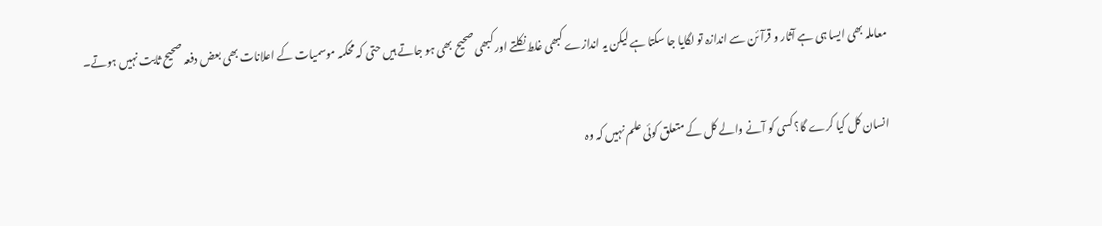معاملہ بھی ایسا ہی ہے آثار و قرآئن سے اندازہ تو لگایا جا سکتا ہے لیکن یہ اندازے کبھی غلط نکلتے اور کبھی صحیح بھی ہو جاتے ہیں حتی کہ محکمہ موسمیات کے اعلانات بھی بعض دفعہ صحیح ثابت نہیں ہوتے۔

انسان کل کیا کرے گا؟ کسی کو آنے والے کل کے متعلق کوئی علم نہیں کہ وہ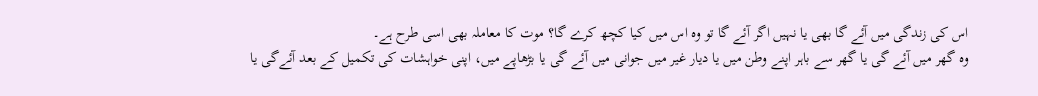اس کی زندگی میں آئے گا بھی یا نہیں اگر آئے گا تو وہ اس میں کیا کچھ کرے گا؟ موت کا معاملہ بھی اسی طرح ہے۔
وہ گھر میں آئے گی یا گھر سے باہر اپنے وطن میں یا دیار غیر میں جوانی میں آئے گی یا بڑھاپے میں، اپنی خواہشات کی تکمیل کے بعد آئےگی یا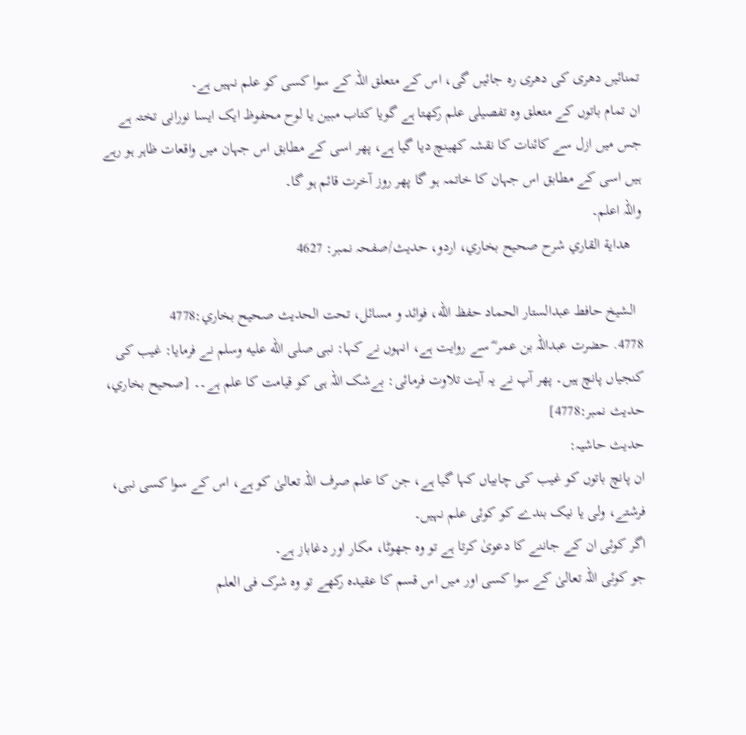تمنائیں دھری کی دھری رہ جائیں گی، اس کے متعلق اللہ کے سوا کسی کو علم نہیں ہے۔
ان تمام باتوں کے متعلق وہ تفصیلی علم رکھتا ہے گویا کتاب مبین یا لوح محفوظ ایک ایسا نورانی تختہ ہے جس میں ازل سے کائنات کا نقشہ کھینچ دیا گیا ہے، پھر اسی کے مطابق اس جہان میں واقعات ظاہر ہو رہے ہیں اسی کے مطابق اس جہان کا خاتمہ ہو گا پھر روز آخرت قائم ہو گا۔
واللہ اعلم۔
   هداية القاري شرح صحيح بخاري، اردو، حدیث/صفحہ نمبر: 4627

  الشيخ حافط عبدالستار الحماد حفظ الله، فوائد و مسائل، تحت الحديث صحيح بخاري:4778
4778. حضرت عبداللہ بن عمر ؓ سے روایت ہے، انہوں نے کہا: نبی صلى الله عليه وسلم نے فرمایا: غیب کی کنجیاں پانچ ہیں۔ پھر آپ نے یہ آیت تلاوت فرمائی: بےشک اللہ ہی کو قیامت کا علم ہے۔۔ [صحيح بخاري، حديث نمبر:4778]
حدیث حاشیہ:
ان پانچ باتوں کو غیب کی چابیاں کہا گیا ہے، جن کا علم صرف اللہ تعالیٰ کو ہے، اس کے سوا کسی نبی، فرشتے، ولی یا نیک بندے کو کوئی علم نہیں۔
اگر کوئی ان کے جاننے کا دعویٰ کرتا ہے تو وہ جھوٹا، مکار اور دغاباز ہے۔
جو کوئی اللہ تعالیٰ کے سوا کسی اور میں اس قسم کا عقیدہ رکھے تو وہ شرک فی العلم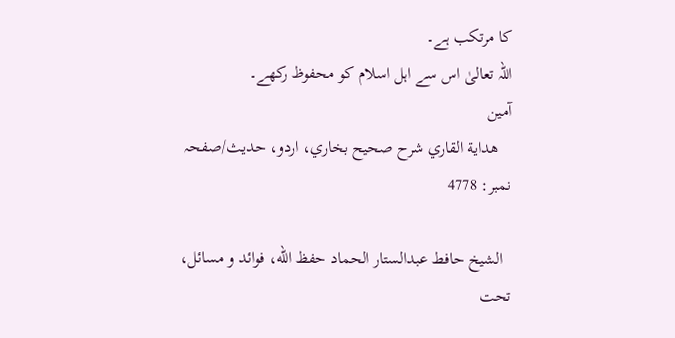کا مرتکب ہے۔
اللہ تعالیٰ اس سے اہل اسلام کو محفوظ رکھے۔
آمین
   هداية القاري شرح صحيح بخاري، اردو، حدیث/صفحہ نمبر: 4778

  الشيخ حافط عبدالستار الحماد حفظ الله، فوائد و مسائل، تحت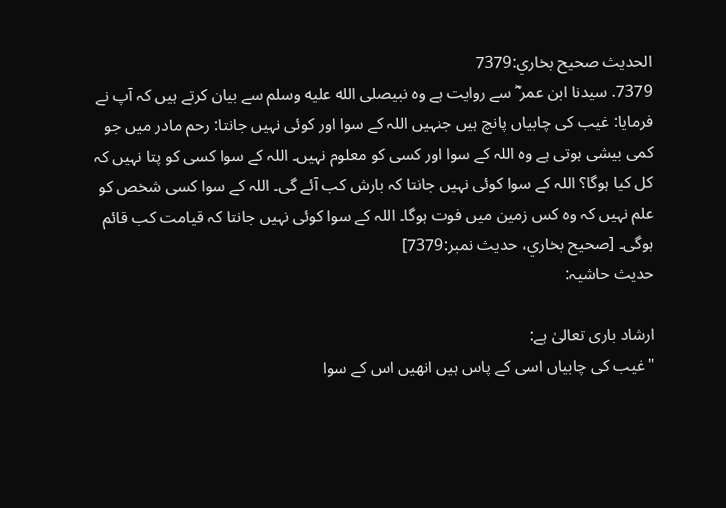الحديث صحيح بخاري:7379
7379. سیدنا ابن عمر ؓ سے روایت ہے وہ نبیصلى الله عليه وسلم سے بیان کرتے ہیں کہ آپ نے فرمایا: غیب کی چابیاں پانچ ہیں جنہیں اللہ کے سوا اور کوئی نہیں جانتا: رحم مادر میں جو کمی بیشی ہوتی ہے وہ اللہ کے سوا اور کسی کو معلوم نہیں۔ اللہ کے سوا کسی کو پتا نہیں کہ کل کیا ہوگا؟ اللہ کے سوا کوئی نہیں جانتا کہ بارش کب آئے گی۔ اللہ کے سوا کسی شخص کو علم نہیں کہ وہ کس زمین میں فوت ہوگا۔ اللہ کے سوا کوئی نہیں جانتا کہ قیامت کب قائم ہوگی۔ [صحيح بخاري، حديث نمبر:7379]
حدیث حاشیہ:

ارشاد باری تعالیٰ ہے:
"غیب کی چابیاں اسی کے پاس ہیں انھیں اس کے سوا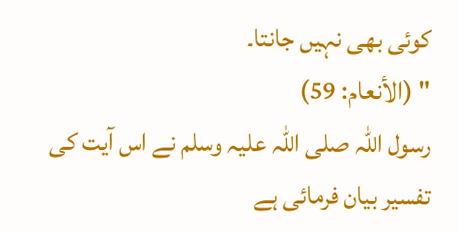کوئی بھی نہیں جانتا۔
" (الأنعام: 59)
رسول اللہ صلی اللہ علیہ وسلم نے اس آیت کی تفسیر بیان فرمائی ہے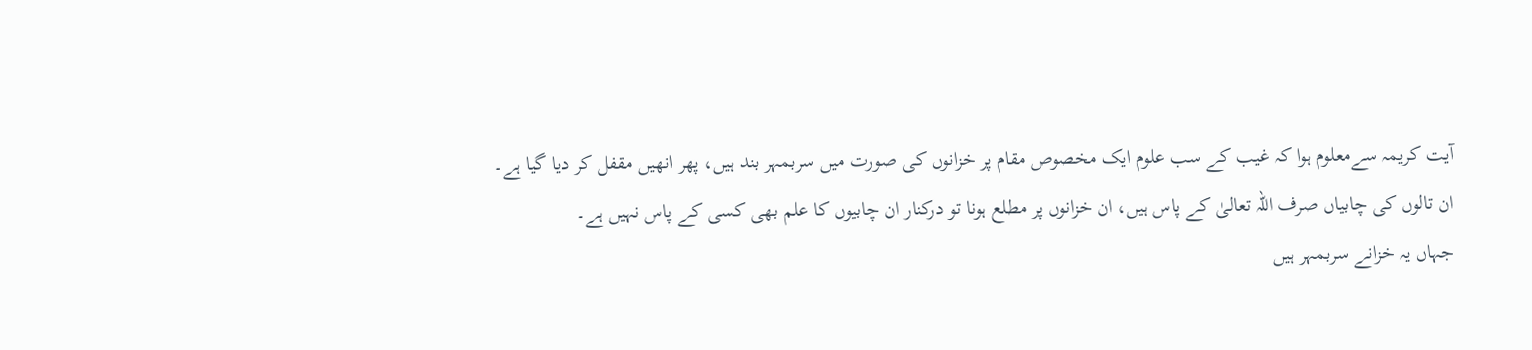آیت کریمہ سےمعلوم ہوا کہ غیب کے سب علوم ایک مخصوص مقام پر خزانوں کی صورت میں سربمہر بند ہیں، پھر انھیں مقفل کر دیا گیا ہے۔
ان تالوں کی چابیاں صرف اللہ تعالیٰ کے پاس ہیں، ان خزانوں پر مطلع ہونا تو درکنار ان چابیوں کا علم بھی کسی کے پاس نہیں ہے۔
جہاں یہ خزانے سربمہر ہیں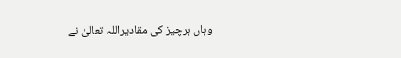وہاں ہرچیز کی مقادیراللہ تعالیٰ نے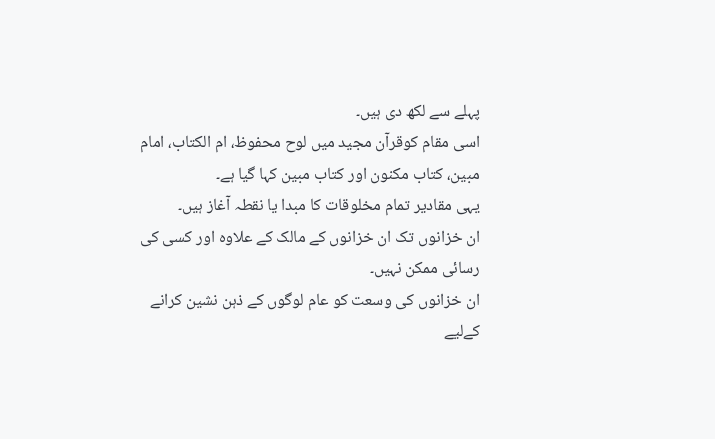پہلے سے لکھ دی ہیں۔
اسی مقام کوقرآن مجید میں لوح محفوظ، ام الکتاب، امام مبین، کتاب مکنون اور کتاب مبین کہا گیا ہے۔
یہی مقادیر تمام مخلوقات کا مبدا یا نقطہ آغاز ہیں۔
ان خزانوں تک ان خزانوں کے مالک کے علاوہ اور کسی کی رسائی ممکن نہیں۔
ان خزانوں کی وسعت کو عام لوگوں کے ذہن نشین کرانے کےلیے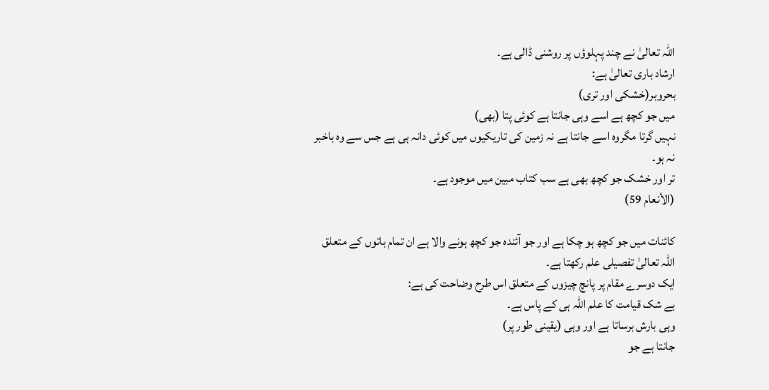اللہ تعالیٰ نے چند پہلوؤں پر روشنی ڈالی ہے۔
ارشاد باری تعالیٰ ہے:
بحروبر(خشکی اور تری)
میں جو کچھ ہے اسے وہی جانتا ہے کوئی پتا (بھی)
نہیں گرتا مگروہ اسے جانتا ہے نہ زمین کی تاریکیوں میں کوئی دانہ ہی ہے جس سے وہ باخبر نہ ہو۔
تر اور خشک جو کچھ بھی ہے سب کتاب مبین میں موجود ہے۔
(الأنعام 59)

کائنات میں جو کچھ ہو چکا ہے اور جو آئندہ جو کچھ ہونے والا ہے ان تمام باتوں کے متعلق اللہ تعالیٰ تفصیلی علم رکھتا ہے۔
ایک دوسرے مقام پر پانچ چیزوں کے متعلق اس طرح وضاحت کی ہے:
بے شک قیامت کا علم اللہ ہی کے پاس ہے۔
وہی بارش برساتا ہے اور وہی (یقینی طور پر)
جانتا ہے جو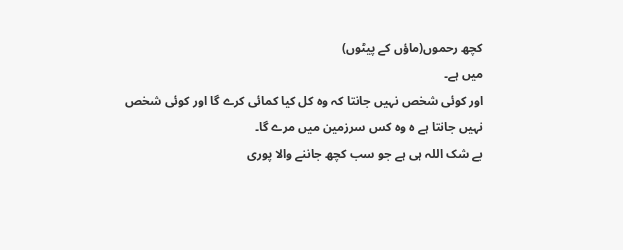کچھ رحموں(ماؤں کے پیٹوں)
میں ہے۔
اور کوئی شخص نہیں جانتا کہ وہ کل کیا کمائی کرے گا اور کوئی شخص نہیں جانتا ہے ہ وہ کس سرزمین میں مرے گا۔
بے شک اللہ ہی ہے جو سب کچھ جاننے والا پوری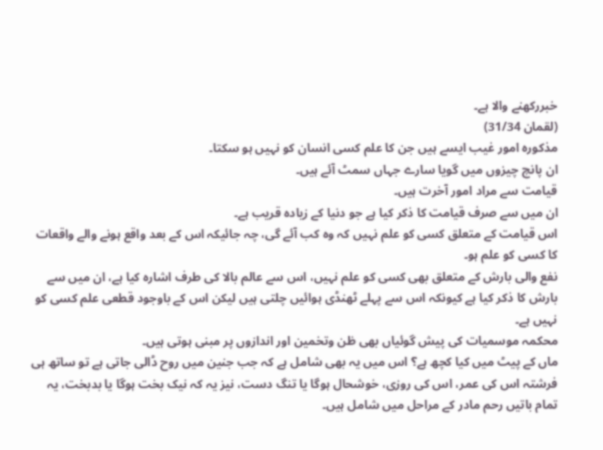خبررکھنے والا ہے۔
(لقمان 31/34)
مذکورہ امور غیب ایسے ہیں جن کا علم کسی انسان کو نہیں ہو سکتا۔
ان پانچ چیزوں میں گویا سارے جہاں سمٹ آئے ہیں۔
قیامت سے مراد امور آخرت ہیں۔
ان میں سے صرف قیامت کا ذکر کیا ہے جو دنیا کے زیادہ قریب ہے۔
اس قیامت کے متعلق کسی کو علم نہیں کہ وہ کب آئے گی، چہ جائیکہ اس کے بعد واقع ہونے والے واقعات کا کسی کو علم ہو۔
نفع والی بارش کے متعلق بھی کسی کو علم نہیں، اس سے عالم بالا کی طرف اشارہ کیا ہے، ان میں سے بارش کا ذکر کیا ہے کیونکہ اس سے پہلے ٹھنڈی ہوائیں چلتی ہیں لیکن اس کے باوجود قطعی علم کسی کو نہیں ہے۔
محکمہ موسمیات کی پیش گوئیاں بھی ظن وتخمین اور اندازوں پر مبنی ہوتی ہیں۔
ماں کے پیٹ میں کیا کچھ ہے؟ اس میں یہ بھی شامل ہے کہ جب جنین میں روح ڈالی جاتی ہے تو ساتھ ہی فرشتہ اس کی عمر، اس کی روزی، خوشحال ہوگا یا تنگ دست، نیز یہ کہ نیک بخت ہوگا یا بدبخت، یہ تمام باتیں رحم مادر کے مراحل میں شامل ہیں۔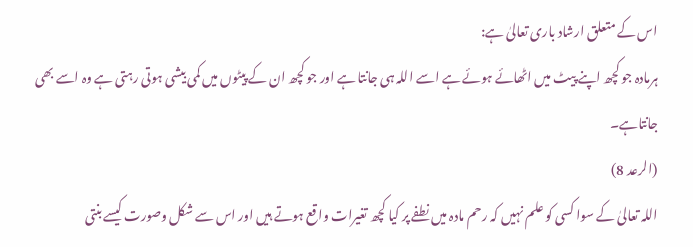اس کے متعلق ارشاد باری تعالیٰ ہے:
ہرمادہ جو کچھ اپنے پیٹ میں اٹھائے ہوئے ہے اسے اللہ ہی جانتا ہے اور جو کچھ ان کے پیٹوں میں کمی بیشی ہوتی رہتی ہے وہ اسے بھی جانتاہے۔
(الرعد 8)
اللہ تعالیٰ کے سوا کسی کو علم نہیں کہ رحم مادہ میں نطفے پر کیا کچھ تغیرات واقع ہوتے ہیں اور اس سے شکل وصورت کیسے بنتی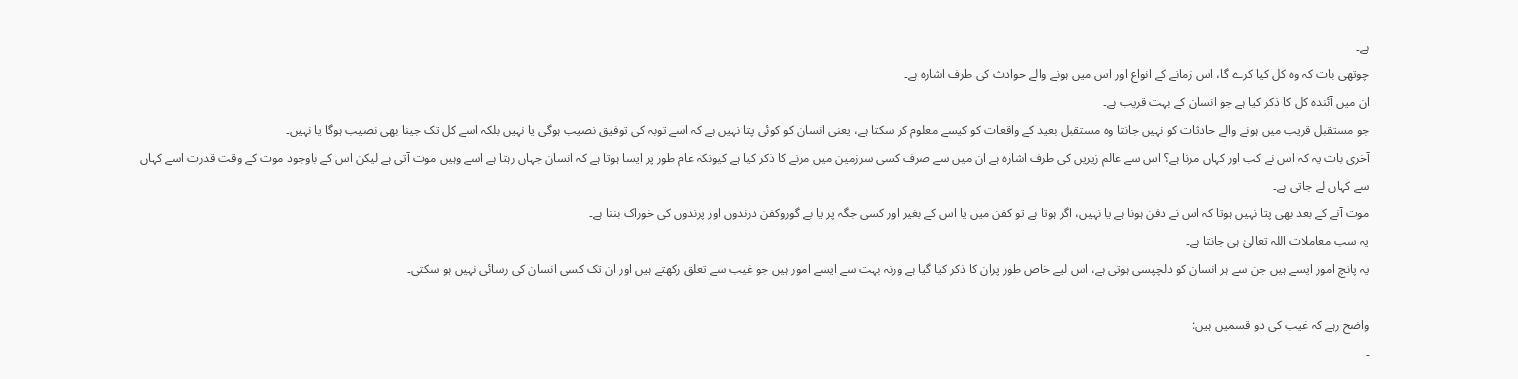ہے۔
چوتھی بات کہ وہ کل کیا کرے گا، اس زمانے کے انواع اور اس میں ہونے والے حوادث کی طرف اشارہ ہے۔
ان میں آئندہ کل کا ذکر کیا ہے جو انسان کے بہت قریب ہے۔
جو مستقبل قریب میں ہونے والے حادثات کو نہیں جانتا وہ مستقبل بعید کے واقعات کو کیسے معلوم کر سکتا ہے، یعنی انسان کو کوئی پتا نہیں ہے کہ اسے توبہ کی توفیق نصیب ہوگی یا نہیں بلکہ اسے کل تک جینا بھی نصیب ہوگا یا نہیں۔
آخری بات یہ کہ اس نے کب اور کہاں مرنا ہے؟ اس سے عالم زیریں کی طرف اشارہ ہے ان میں سے صرف کسی سرزمین میں مرنے کا ذکر کیا ہے کیونکہ عام طور پر ایسا ہوتا ہے کہ انسان جہاں رہتا ہے اسے وہیں موت آتی ہے لیکن اس کے باوجود موت کے وقت قدرت اسے کہاں سے کہاں لے جاتی ہے۔
موت آنے کے بعد بھی پتا نہیں ہوتا کہ اس نے دفن ہونا ہے یا نہیں، اگر ہوتا ہے تو کفن میں یا اس کے بغیر اور کسی جگہ پر یا بے گوروکفن درندوں اور پرندوں کی خوراک بننا ہے۔
یہ سب معاملات اللہ تعالیٰ ہی جانتا ہے۔
یہ پانچ امور ایسے ہیں جن سے ہر انسان کو دلچپسی ہوتی ہے، اس لیے خاص طور پران کا ذکر کیا گیا ہے ورنہ بہت سے ایسے امور ہیں جو غیب سے تعلق رکھتے ہیں اور ان تک کسی انسان کی رسائی نہیں ہو سکتی۔

واضح رہے کہ غیب کی دو قسمیں ہیں:
۔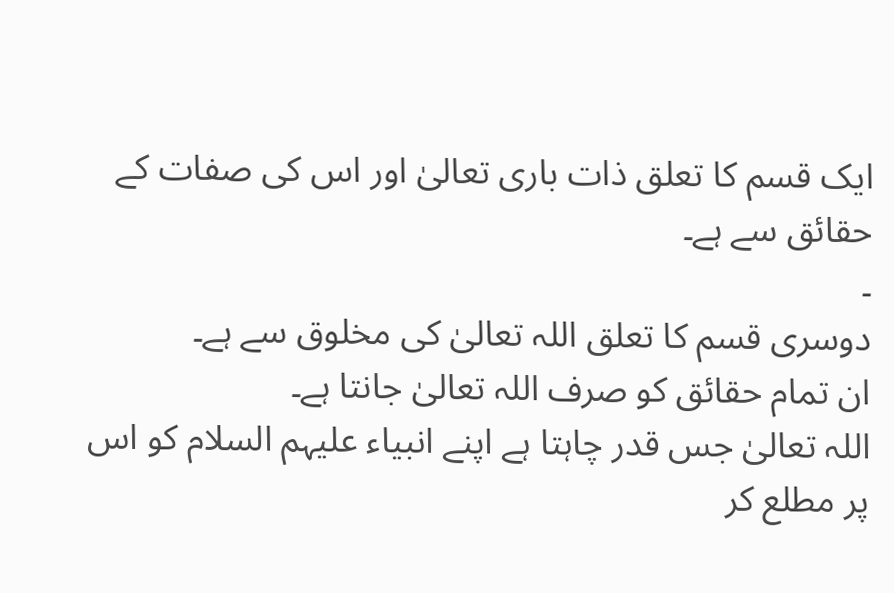ایک قسم کا تعلق ذات باری تعالیٰ اور اس کی صفات کے حقائق سے ہے۔
۔
دوسری قسم کا تعلق اللہ تعالیٰ کی مخلوق سے ہے۔
ان تمام حقائق کو صرف اللہ تعالیٰ جانتا ہے۔
اللہ تعالیٰ جس قدر چاہتا ہے اپنے انبیاء علیہم السلام کو اس پر مطلع کر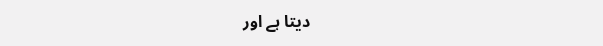دیتا ہے اور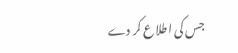جس کی اطلاع کر دے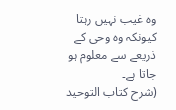وہ غیب نہیں رہتا کیونکہ وہ وحی کے ذریعے سے معلوم ہو جاتا ہے۔
(شرح کتاب التوحید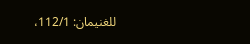للغنیمان: 112/1،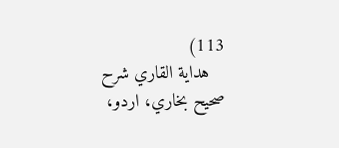113)
   هداية القاري شرح صحيح بخاري، اردو،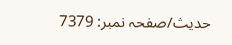حدیث/صفحہ نمبر: 7379